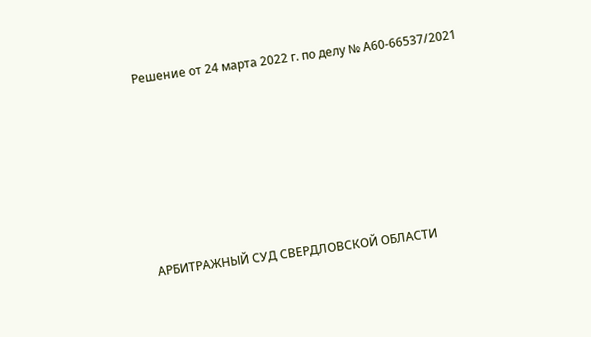Решение от 24 марта 2022 г. по делу № А60-66537/2021






АРБИТРАЖНЫЙ СУД СВЕРДЛОВСКОЙ ОБЛАСТИ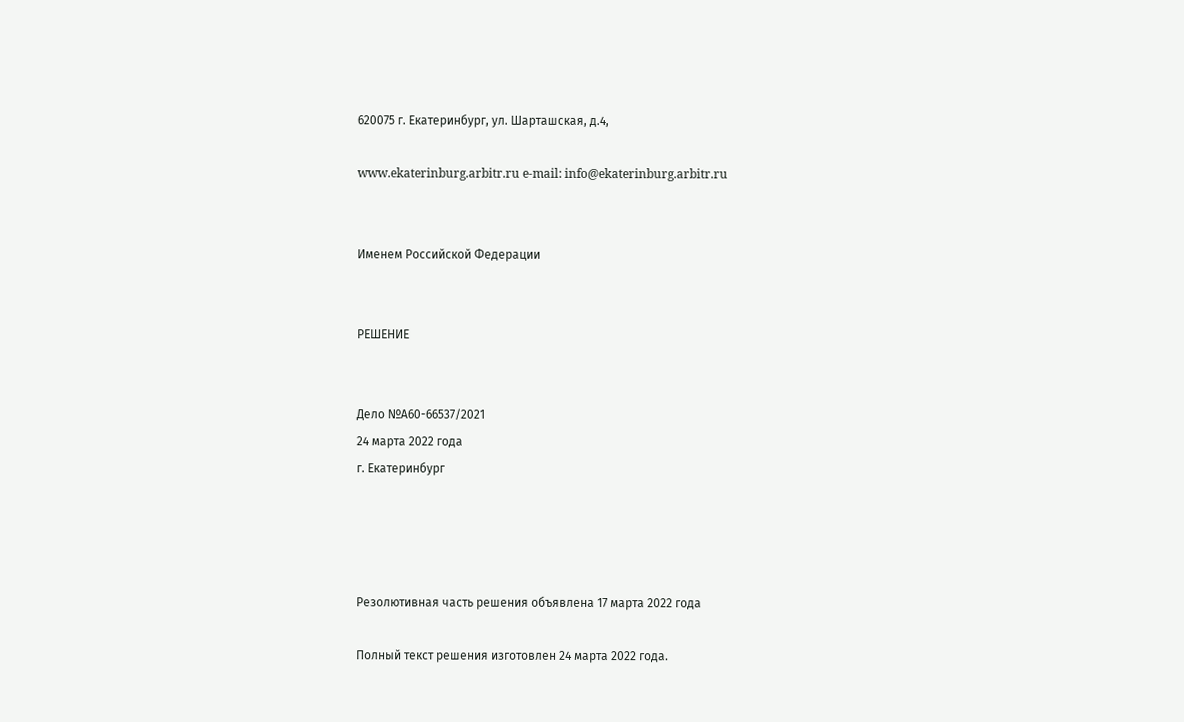620075 г. Екатеринбург, ул. Шарташская, д.4,

www.ekaterinburg.arbitr.ru e-mail: info@ekaterinburg.arbitr.ru


Именем Российской Федерации


РЕШЕНИЕ


Дело №А60-66537/2021
24 марта 2022 года
г. Екатеринбург




Резолютивная часть решения объявлена 17 марта 2022 года

Полный текст решения изготовлен 24 марта 2022 года.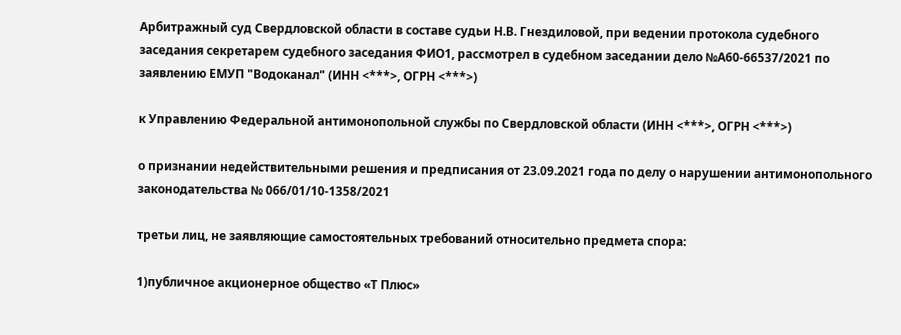Арбитражный суд Свердловской области в составе судьи Н.В. Гнездиловой, при ведении протокола судебного заседания секретарем судебного заседания ФИО1, рассмотрел в судебном заседании дело №А60-66537/2021 по заявлению ЕМУП "Водоканал" (ИНН <***>, ОГРН <***>)

к Управлению Федеральной антимонопольной службы по Свердловской области (ИНН <***>, ОГРН <***>)

о признании недействительными решения и предписания от 23.09.2021 года по делу о нарушении антимонопольного законодательства № 066/01/10-1358/2021

третьи лиц, не заявляющие самостоятельных требований относительно предмета спора:

1)публичное акционерное общество «Т Плюс»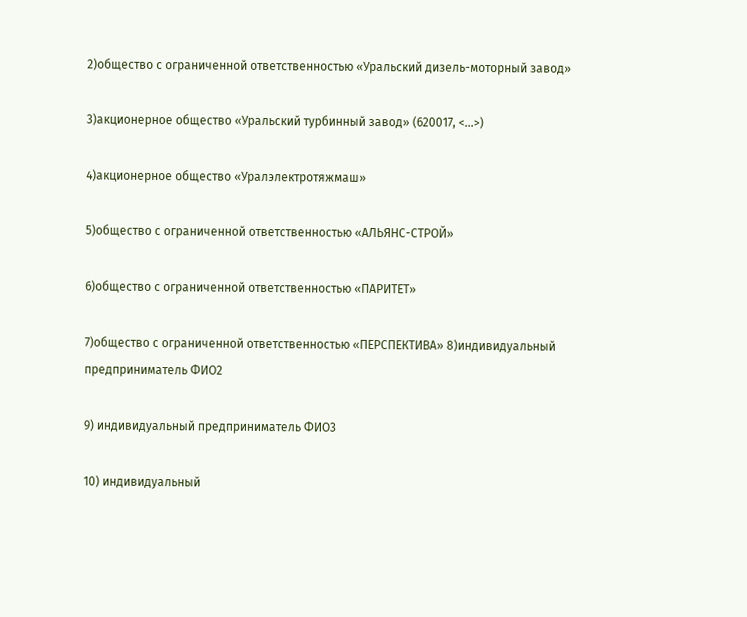2)общество с ограниченной ответственностью «Уральский дизель-моторный завод»

3)акционерное общество «Уральский турбинный завод» (620017, <...>)

4)акционерное общество «Уралэлектротяжмаш»

5)общество с ограниченной ответственностью «АЛЬЯНС-СТРОЙ»

6)общество с ограниченной ответственностью «ПАРИТЕТ»

7)общество с ограниченной ответственностью «ПЕРСПЕКТИВА» 8)индивидуальный предприниматель ФИО2

9) индивидуальный предприниматель ФИО3

10) индивидуальный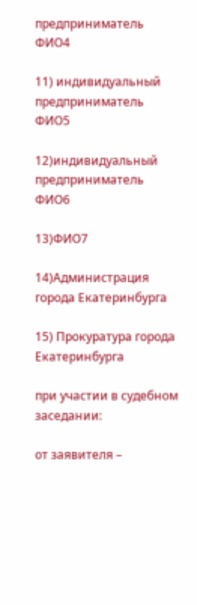предприниматель ФИО4

11) индивидуальный предприниматель ФИО5

12)индивидуальный предприниматель ФИО6

13)ФИО7

14)Администрация города Екатеринбурга

15) Прокуратура города Екатеринбурга

при участии в судебном заседании:

от заявителя –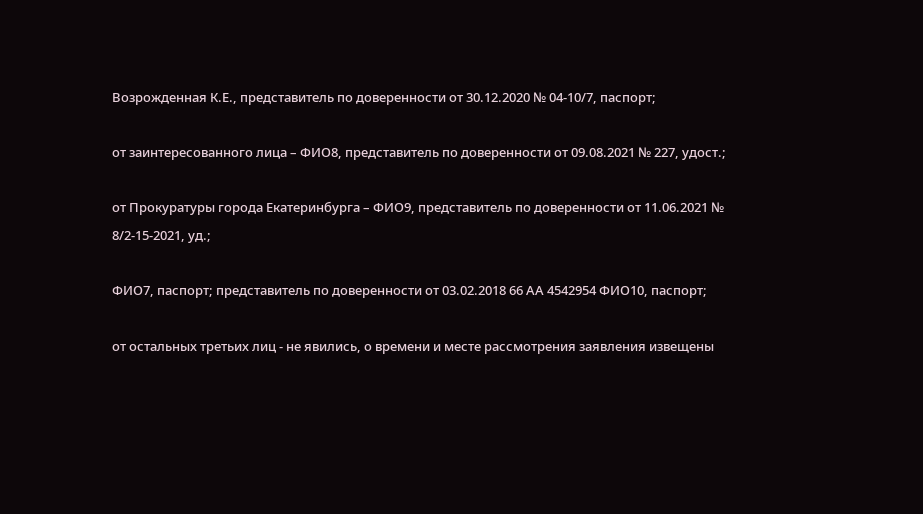Возрожденная К.Е., представитель по доверенности от 30.12.2020 № 04-10/7, паспорт;

от заинтересованного лица – ФИО8, представитель по доверенности от 09.08.2021 № 227, удост.;

от Прокуратуры города Екатеринбурга – ФИО9, представитель по доверенности от 11.06.2021 № 8/2-15-2021, уд.;

ФИО7, паспорт; представитель по доверенности от 03.02.2018 66 АА 4542954 ФИО10, паспорт;

от остальных третьих лиц - не явились, о времени и месте рассмотрения заявления извещены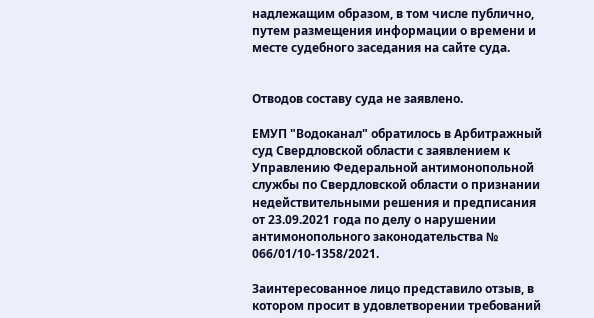надлежащим образом, в том числе публично, путем размещения информации о времени и месте судебного заседания на сайте суда.


Отводов составу суда не заявлено.

ЕМУП "Водоканал" обратилось в Арбитражный суд Свердловской области с заявлением к Управлению Федеральной антимонопольной службы по Свердловской области о признании недействительными решения и предписания от 23.09.2021 года по делу о нарушении антимонопольного законодательства № 066/01/10-1358/2021.

Заинтересованное лицо представило отзыв, в котором просит в удовлетворении требований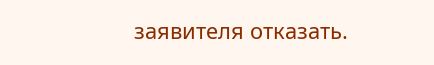заявителя отказать.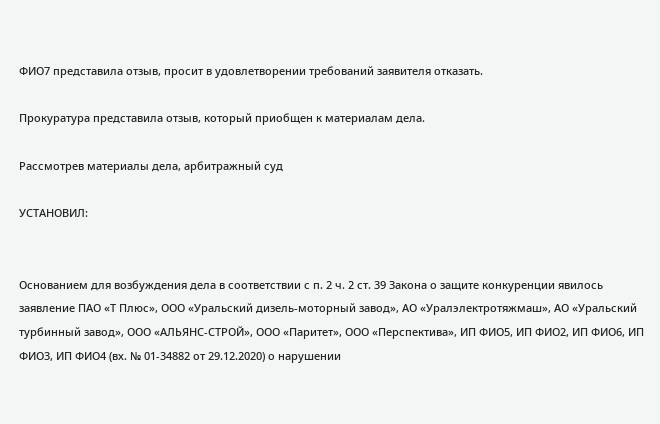ФИО7 представила отзыв, просит в удовлетворении требований заявителя отказать.

Прокуратура представила отзыв, который приобщен к материалам дела.

Рассмотрев материалы дела, арбитражный суд

УСТАНОВИЛ:


Основанием для возбуждения дела в соответствии с п. 2 ч. 2 ст. 39 Закона о защите конкуренции явилось заявление ПАО «Т Плюс», ООО «Уральский дизель-моторный завод», АО «Уралэлектротяжмаш», АО «Уральский турбинный завод», ООО «АЛЬЯНС-СТРОЙ», ООО «Паритет», ООО «Перспектива», ИП ФИО5, ИП ФИО2, ИП ФИО6, ИП ФИО3, ИП ФИО4 (вх. № 01-34882 от 29.12.2020) о нарушении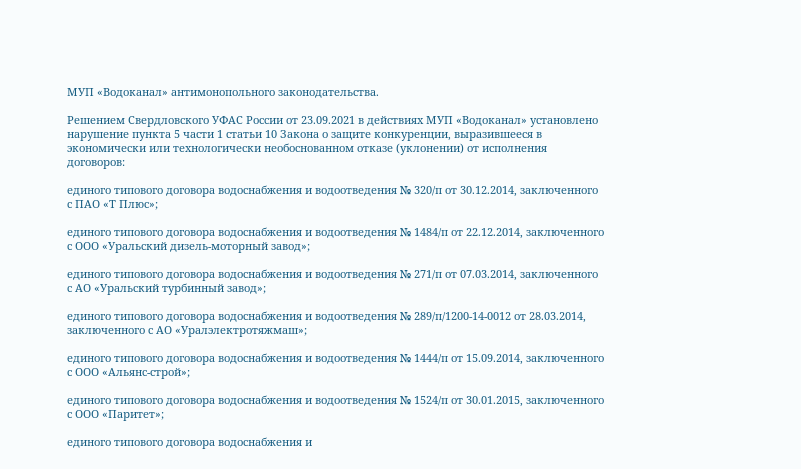МУП «Водоканал» антимонопольного законодательства.

Решением Свердловского УФАС России от 23.09.2021 в действиях МУП «Водоканал» установлено нарушение пункта 5 части 1 статьи 10 Закона о защите конкуренции, выразившееся в экономически или технологически необоснованном отказе (уклонении) от исполнения договоров:

единого типового договора водоснабжения и водоотведения № 320/п от 30.12.2014, заключенного с ПАО «Т Плюс»;

единого типового договора водоснабжения и водоотведения № 1484/п от 22.12.2014, заключенного с ООО «Уральский дизель-моторный завод»;

единого типового договора водоснабжения и водоотведения № 271/п от 07.03.2014, заключенного с АО «Уральский турбинный завод»;

единого типового договора водоснабжения и водоотведения № 289/п/1200-14-0012 от 28.03.2014, заключенного с АО «Уралэлектротяжмаш»;

единого типового договора водоснабжения и водоотведения № 1444/п от 15.09.2014, заключенного с ООО «Альянс-строй»;

единого типового договора водоснабжения и водоотведения № 1524/п от 30.01.2015, заключенного с ООО «Паритет»;

единого типового договора водоснабжения и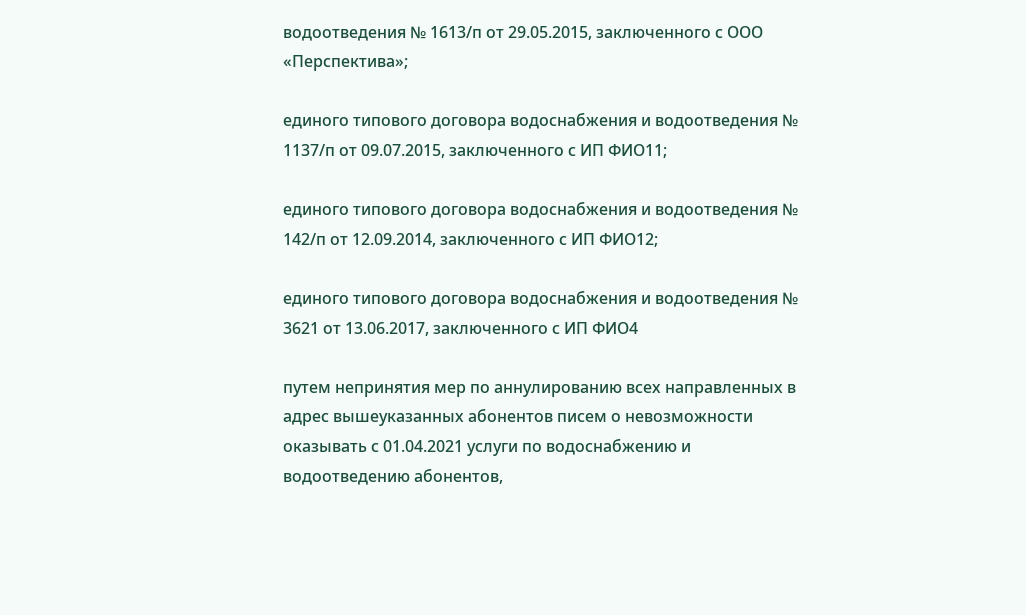водоотведения № 1613/п от 29.05.2015, заключенного с ООО «Перспектива»;

единого типового договора водоснабжения и водоотведения № 1137/п от 09.07.2015, заключенного с ИП ФИО11;

единого типового договора водоснабжения и водоотведения № 142/п от 12.09.2014, заключенного с ИП ФИО12;

единого типового договора водоснабжения и водоотведения № 3621 от 13.06.2017, заключенного с ИП ФИО4

путем непринятия мер по аннулированию всех направленных в адрес вышеуказанных абонентов писем о невозможности оказывать с 01.04.2021 услуги по водоснабжению и водоотведению абонентов,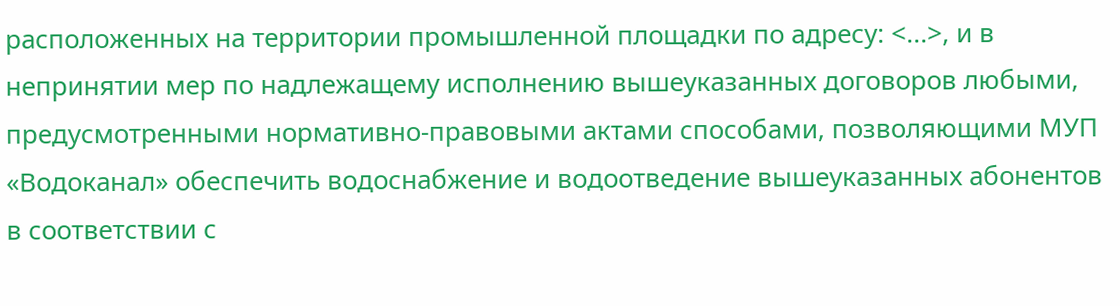расположенных на территории промышленной площадки по адресу: <...>, и в непринятии мер по надлежащему исполнению вышеуказанных договоров любыми, предусмотренными нормативно-правовыми актами способами, позволяющими МУП «Водоканал» обеспечить водоснабжение и водоотведение вышеуказанных абонентов в соответствии с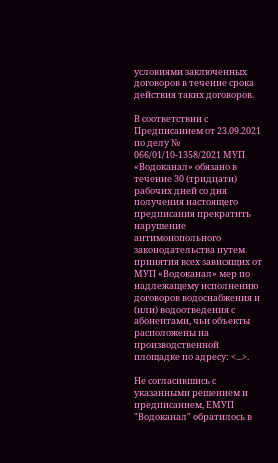условиями заключенных договоров в течение срока действия таких договоров.

В соответствии с Предписанием от 23.09.2021 по делу № 066/01/10-1358/2021 МУП «Водоканал» обязано в течение 30 (тридцати) рабочих дней со дня получения настоящего предписания прекратить нарушение антимонопольного законодательства путем принятия всех зависящих от МУП «Водоканал» мер по надлежащему исполнению договоров водоснабжения и (или) водоотведения с абонентами, чьи объекты расположены на производственной площадке по адресу: <...>.

Не согласившись с указанными решением и предписанием, ЕМУП "Водоканал" обратилось в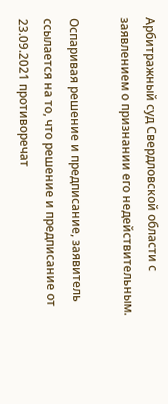Арбитражный суд Свердловской области с заявлением о признании его недействительным.

Оспаривая решение и предписание, заявитель ссылается на то, что решение и предписание от 23.09.2021 противоречат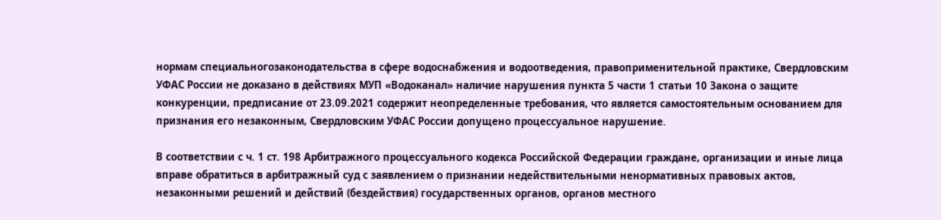нормам специальногозаконодательства в сфере водоснабжения и водоотведения, правоприменительной практике, Свердловским УФАС России не доказано в действиях МУП «Водоканал» наличие нарушения пункта 5 части 1 статьи 10 Закона о защите конкуренции, предписание от 23.09.2021 содержит неопределенные требования, что является самостоятельным основанием для признания его незаконным, Свердловским УФАС России допущено процессуальное нарушение.

В соответствии с ч. 1 ст. 198 Арбитражного процессуального кодекса Российской Федерации граждане, организации и иные лица вправе обратиться в арбитражный суд с заявлением о признании недействительными ненормативных правовых актов, незаконными решений и действий (бездействия) государственных органов, органов местного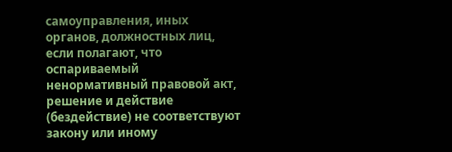самоуправления, иных органов, должностных лиц, если полагают, что оспариваемый ненормативный правовой акт, решение и действие (бездействие) не соответствуют закону или иному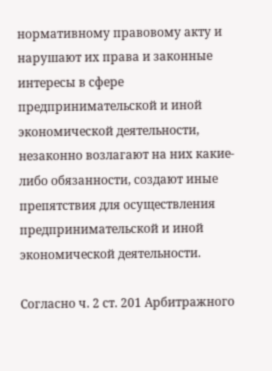нормативному правовому акту и нарушают их права и законные интересы в сфере предпринимательской и иной экономической деятельности, незаконно возлагают на них какие-либо обязанности, создают иные препятствия для осуществления предпринимательской и иной экономической деятельности.

Согласно ч. 2 ст. 201 Арбитражного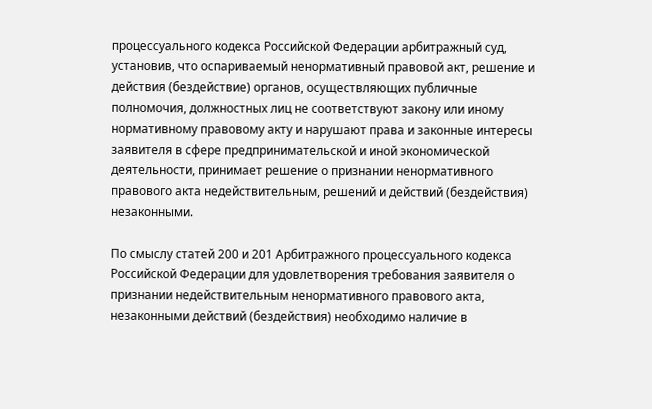процессуального кодекса Российской Федерации арбитражный суд, установив, что оспариваемый ненормативный правовой акт, решение и действия (бездействие) органов, осуществляющих публичные полномочия, должностных лиц не соответствуют закону или иному нормативному правовому акту и нарушают права и законные интересы заявителя в сфере предпринимательской и иной экономической деятельности, принимает решение о признании ненормативного правового акта недействительным, решений и действий (бездействия) незаконными.

По смыслу статей 200 и 201 Арбитражного процессуального кодекса Российской Федерации для удовлетворения требования заявителя о признании недействительным ненормативного правового акта, незаконными действий (бездействия) необходимо наличие в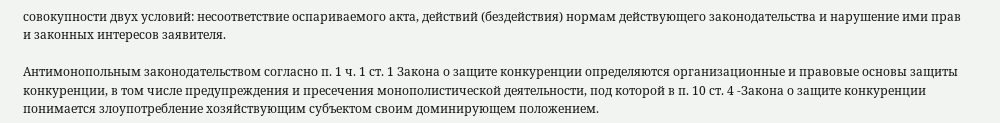совокупности двух условий: несоответствие оспариваемого акта, действий (бездействия) нормам действующего законодательства и нарушение ими прав и законных интересов заявителя.

Антимонопольным законодательством согласно п. 1 ч. 1 ст. 1 Закона о защите конкуренции определяются организационные и правовые основы защиты конкуренции, в том числе предупреждения и пресечения монополистической деятельности, под которой в п. 10 ст. 4 -Закона о защите конкуренции понимается злоупотребление хозяйствующим субъектом своим доминирующем положением.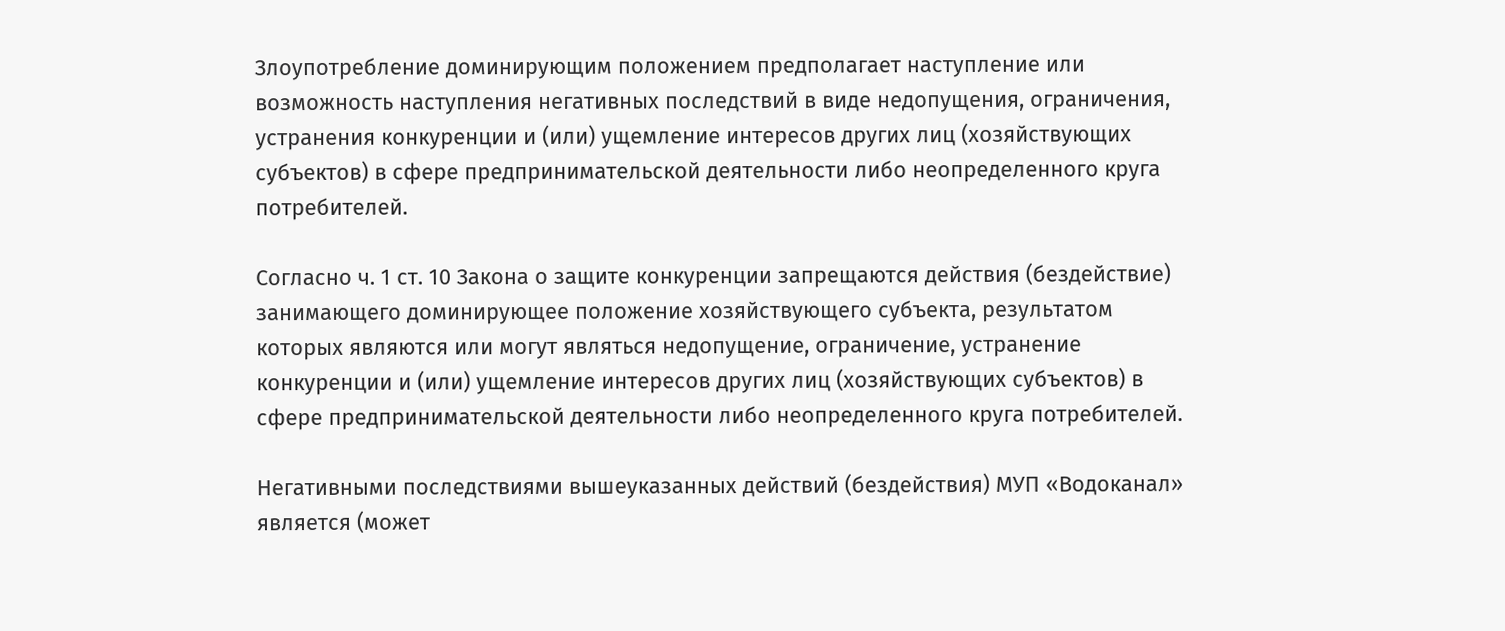Злоупотребление доминирующим положением предполагает наступление или возможность наступления негативных последствий в виде недопущения, ограничения, устранения конкуренции и (или) ущемление интересов других лиц (хозяйствующих субъектов) в сфере предпринимательской деятельности либо неопределенного круга потребителей.

Согласно ч. 1 ст. 10 Закона о защите конкуренции запрещаются действия (бездействие) занимающего доминирующее положение хозяйствующего субъекта, результатом которых являются или могут являться недопущение, ограничение, устранение конкуренции и (или) ущемление интересов других лиц (хозяйствующих субъектов) в сфере предпринимательской деятельности либо неопределенного круга потребителей.

Негативными последствиями вышеуказанных действий (бездействия) МУП «Водоканал» является (может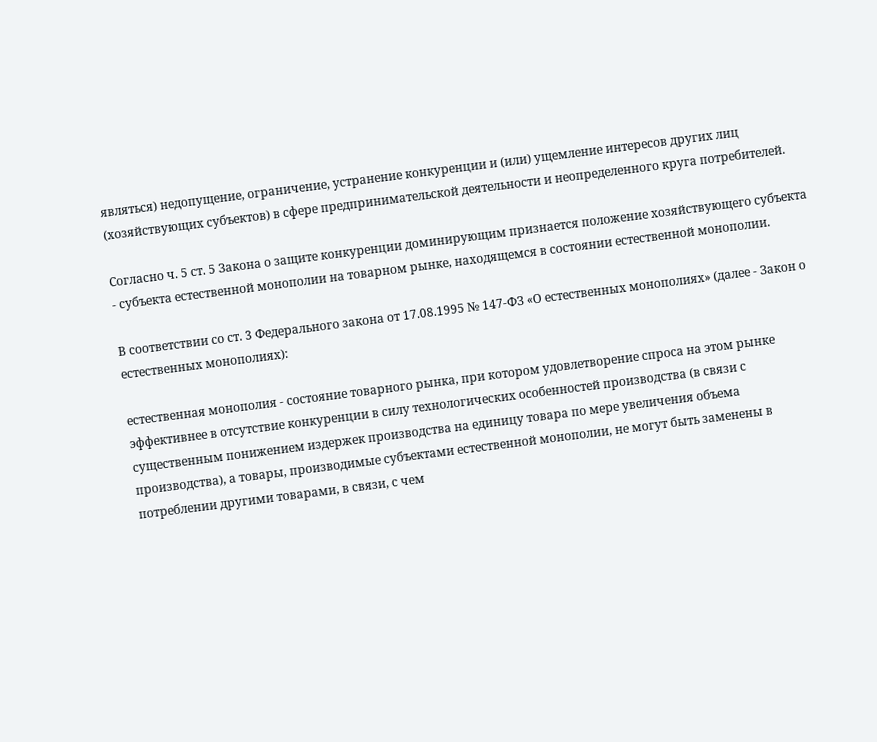являться) недопущение, ограничение, устранение конкуренции и (или) ущемление интересов других лиц (хозяйствующих субъектов) в сфере предпринимательской деятельности и неопределенного круга потребителей.

Согласно ч. 5 ст. 5 Закона о защите конкуренции доминирующим признается положение хозяйствующего субъекта - субъекта естественной монополии на товарном рынке, находящемся в состоянии естественной монополии.

В соответствии со ст. 3 Федерального закона от 17.08.1995 № 147-ФЗ «О естественных монополиях» (далее - Закон о естественных монополиях):

естественная монополия - состояние товарного рынка, при котором удовлетворение спроса на этом рынке эффективнее в отсутствие конкуренции в силу технологических особенностей производства (в связи с существенным понижением издержек производства на единицу товара по мере увеличения объема производства), а товары, производимые субъектами естественной монополии, не могут быть заменены в потреблении другими товарами, в связи, с чем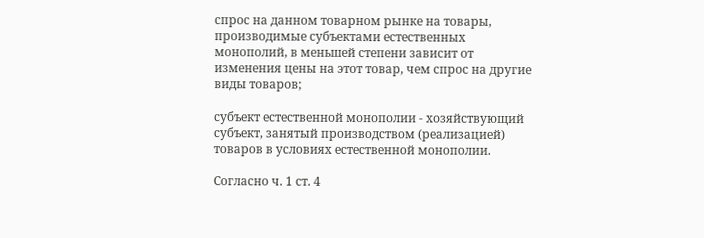спрос на данном товарном рынке на товары, производимые субъектами естественных монополий, в меньшей степени зависит от изменения цены на этот товар, чем спрос на другие виды товаров;

субъект естественной монополии - хозяйствующий субъект, занятый производством (реализацией) товаров в условиях естественной монополии.

Согласно ч. 1 ст. 4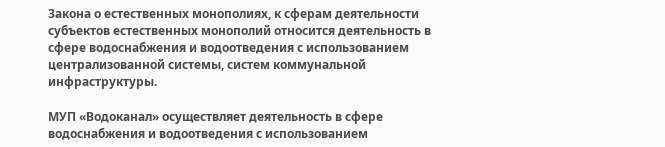Закона о естественных монополиях, к сферам деятельности субъектов естественных монополий относится деятельность в сфере водоснабжения и водоотведения с использованием централизованной системы, систем коммунальной инфраструктуры.

МУП «Водоканал» осуществляет деятельность в сфере водоснабжения и водоотведения с использованием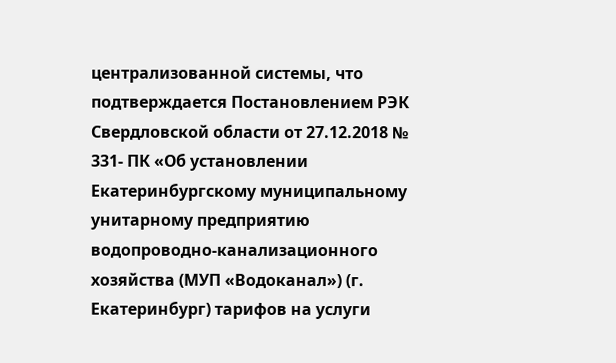централизованной системы, что подтверждается Постановлением РЭК Свердловской области от 27.12.2018 № 331- ПК «Об установлении Екатеринбургскому муниципальному унитарному предприятию водопроводно-канализационного хозяйства (МУП «Водоканал») (г. Екатеринбург) тарифов на услуги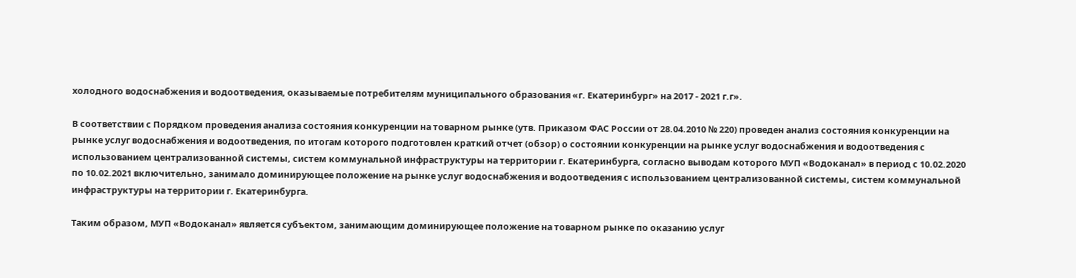холодного водоснабжения и водоотведения, оказываемые потребителям муниципального образования «г. Екатеринбург» на 2017 - 2021 г.г».

В соответствии с Порядком проведения анализа состояния конкуренции на товарном рынке (утв. Приказом ФАС России от 28.04.2010 № 220) проведен анализ состояния конкуренции на рынке услуг водоснабжения и водоотведения, по итогам которого подготовлен краткий отчет (обзор) о состоянии конкуренции на рынке услуг водоснабжения и водоотведения с использованием централизованной системы, систем коммунальной инфраструктуры на территории г. Екатеринбурга, согласно выводам которого МУП «Водоканал» в период с 10.02.2020 по 10.02.2021 включительно, занимало доминирующее положение на рынке услуг водоснабжения и водоотведения с использованием централизованной системы, систем коммунальной инфраструктуры на территории г. Екатеринбурга.

Таким образом, МУП «Водоканал» является субъектом, занимающим доминирующее положение на товарном рынке по оказанию услуг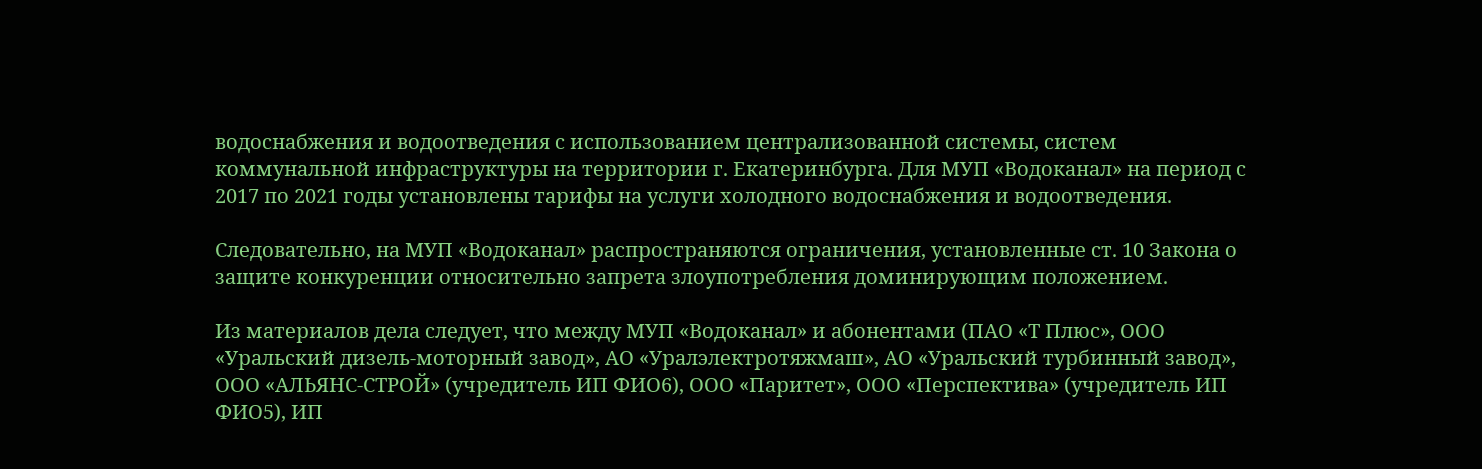водоснабжения и водоотведения с использованием централизованной системы, систем коммунальной инфраструктуры на территории г. Екатеринбурга. Для МУП «Водоканал» на период с 2017 по 2021 годы установлены тарифы на услуги холодного водоснабжения и водоотведения.

Следовательно, на МУП «Водоканал» распространяются ограничения, установленные ст. 10 Закона о защите конкуренции относительно запрета злоупотребления доминирующим положением.

Из материалов дела следует, что между МУП «Водоканал» и абонентами (ПАО «Т Плюс», ООО «Уральский дизель-моторный завод», АО «Уралэлектротяжмаш», АО «Уральский турбинный завод», ООО «АЛЬЯНС-СТРОЙ» (учредитель ИП ФИО6), ООО «Паритет», ООО «Перспектива» (учредитель ИП ФИО5), ИП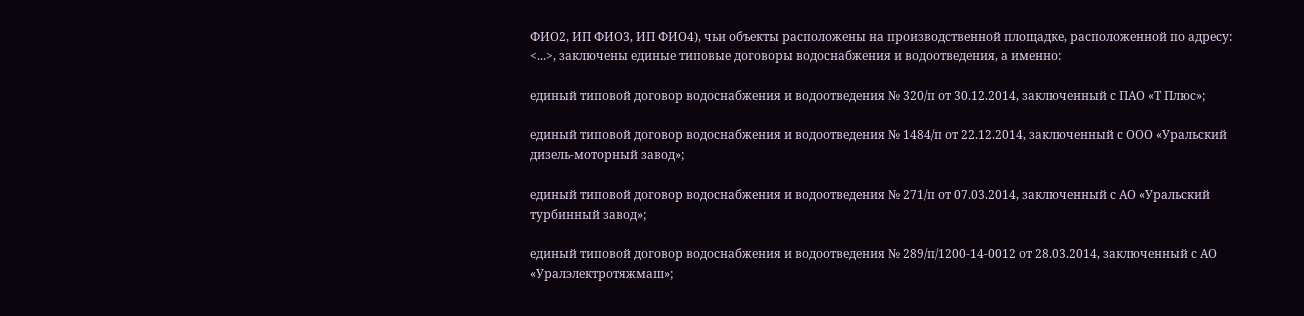ФИО2, ИП ФИО3, ИП ФИО4), чьи объекты расположены на производственной площадке, расположенной по адресу: <...>, заключены единые типовые договоры водоснабжения и водоотведения, а именно:

единый типовой договор водоснабжения и водоотведения № 320/п от 30.12.2014, заключенный с ПАО «Т Плюс»;

единый типовой договор водоснабжения и водоотведения № 1484/п от 22.12.2014, заключенный с ООО «Уральский дизель-моторный завод»;

единый типовой договор водоснабжения и водоотведения № 271/п от 07.03.2014, заключенный с АО «Уральский турбинный завод»;

единый типовой договор водоснабжения и водоотведения № 289/п/1200-14-0012 от 28.03.2014, заключенный с АО «Уралэлектротяжмаш»;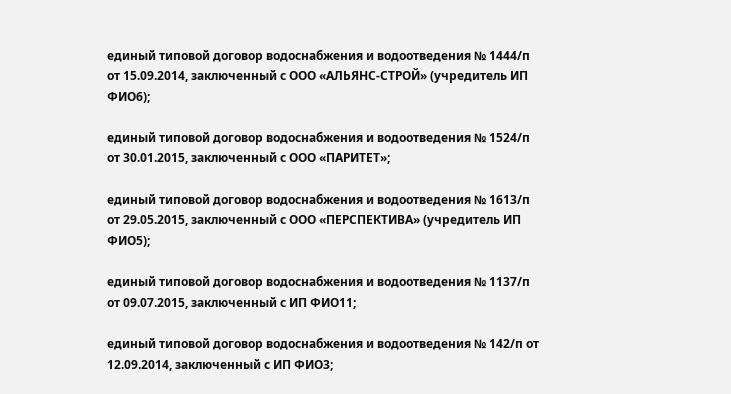единый типовой договор водоснабжения и водоотведения № 1444/п от 15.09.2014, заключенный с ООО «АЛЬЯНС-СТРОЙ» (учредитель ИП ФИО6);

единый типовой договор водоснабжения и водоотведения № 1524/п от 30.01.2015, заключенный с ООО «ПАРИТЕТ»;

единый типовой договор водоснабжения и водоотведения № 1613/п от 29.05.2015, заключенный с ООО «ПЕРСПЕКТИВА» (учредитель ИП ФИО5);

единый типовой договор водоснабжения и водоотведения № 1137/п от 09.07.2015, заключенный с ИП ФИО11;

единый типовой договор водоснабжения и водоотведения № 142/п от 12.09.2014, заключенный с ИП ФИО3;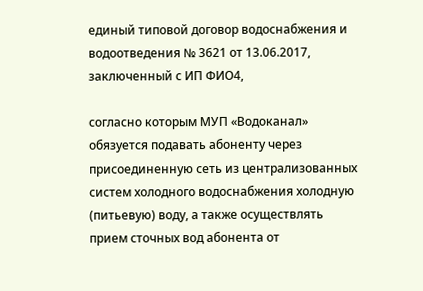единый типовой договор водоснабжения и водоотведения № 3621 от 13.06.2017, заключенный с ИП ФИО4,

согласно которым МУП «Водоканал» обязуется подавать абоненту через присоединенную сеть из централизованных систем холодного водоснабжения холодную (питьевую) воду, а также осуществлять прием сточных вод абонента от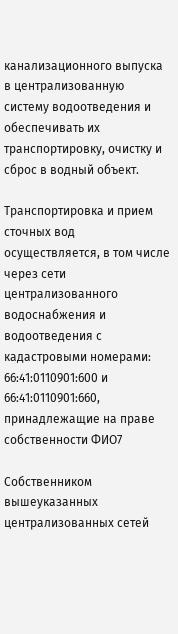канализационного выпуска в централизованную систему водоотведения и обеспечивать их транспортировку, очистку и сброс в водный объект.

Транспортировка и прием сточных вод осуществляется, в том числе через сети централизованного водоснабжения и водоотведения с кадастровыми номерами: 66:41:0110901:600 и 66:41:0110901:660, принадлежащие на праве собственности ФИО7

Собственником вышеуказанных централизованных сетей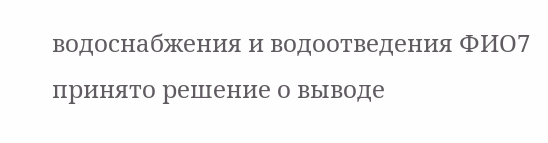водоснабжения и водоотведения ФИО7 принято решение о выводе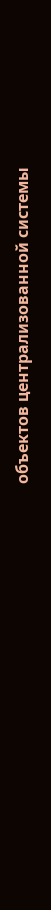объектов централизованной системы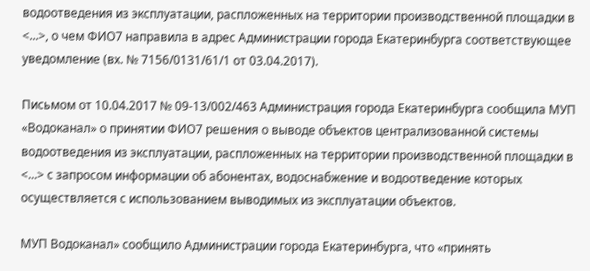водоотведения из эксплуатации, распложенных на территории производственной площадки в <...>, о чем ФИО7 направила в адрес Администрации города Екатеринбурга соответствующее уведомление (вх. № 7156/0131/61/1 от 03.04.2017).

Письмом от 10.04.2017 № 09-13/002/463 Администрация города Екатеринбурга сообщила МУП «Водоканал» о принятии ФИО7 решения о выводе объектов централизованной системы водоотведения из эксплуатации, распложенных на территории производственной площадки в <...> с запросом информации об абонентах, водоснабжение и водоотведение которых осуществляется с использованием выводимых из эксплуатации объектов.

МУП Водоканал» сообщило Администрации города Екатеринбурга, что «принять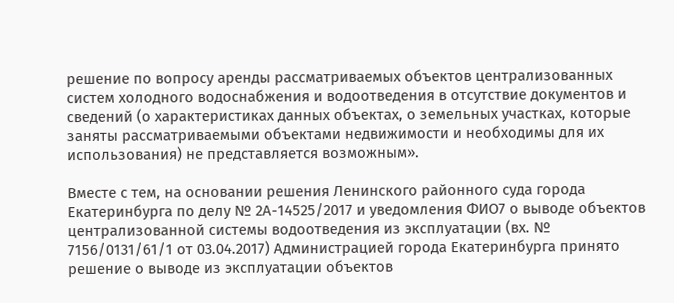решение по вопросу аренды рассматриваемых объектов централизованных систем холодного водоснабжения и водоотведения в отсутствие документов и сведений (о характеристиках данных объектах, о земельных участках, которые заняты рассматриваемыми объектами недвижимости и необходимы для их использования) не представляется возможным».

Вместе с тем, на основании решения Ленинского районного суда города Екатеринбурга по делу № 2А-14525/2017 и уведомления ФИО7 о выводе объектов централизованной системы водоотведения из эксплуатации (вх. № 7156/0131/61/1 от 03.04.2017) Администрацией города Екатеринбурга принято решение о выводе из эксплуатации объектов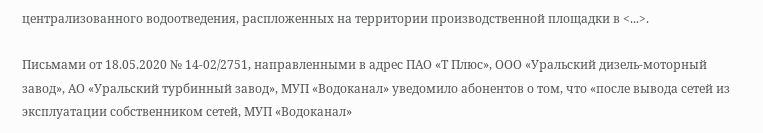централизованного водоотведения, распложенных на территории производственной площадки в <...>.

Письмами от 18.05.2020 № 14-02/2751, направленными в адрес ПАО «Т Плюс», ООО «Уральский дизель-моторный завод», АО «Уральский турбинный завод», МУП «Водоканал» уведомило абонентов о том, что «после вывода сетей из эксплуатации собственником сетей, МУП «Водоканал»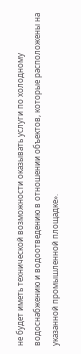не будет иметь технической возможности оказывать услуги по холодному водоснабжению и водоотведению в отношении объектов, которые расположены на указанной промышленной площадке».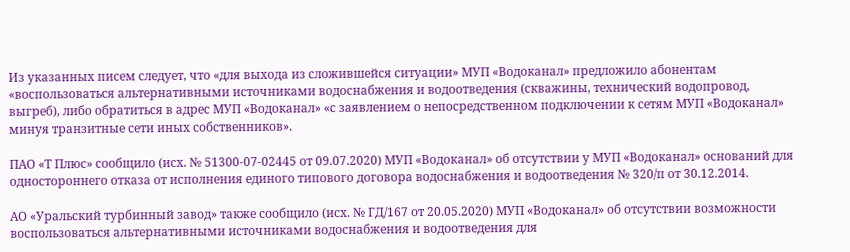Из указанных писем следует, что «для выхода из сложившейся ситуации» МУП «Водоканал» предложило абонентам «воспользоваться альтернативными источниками водоснабжения и водоотведения (скважины, технический водопровод, выгреб), либо обратиться в адрес МУП «Водоканал» «с заявлением о непосредственном подключении к сетям МУП «Водоканал» минуя транзитные сети иных собственников».

ПАО «Т Плюс» сообщило (исх. № 51300-07-02445 от 09.07.2020) МУП «Водоканал» об отсутствии у МУП «Водоканал» оснований для одностороннего отказа от исполнения единого типового договора водоснабжения и водоотведения № 320/п от 30.12.2014.

АО «Уральский турбинный завод» также сообщило (исх. № ГД/167 от 20.05.2020) МУП «Водоканал» об отсутствии возможности воспользоваться альтернативными источниками водоснабжения и водоотведения для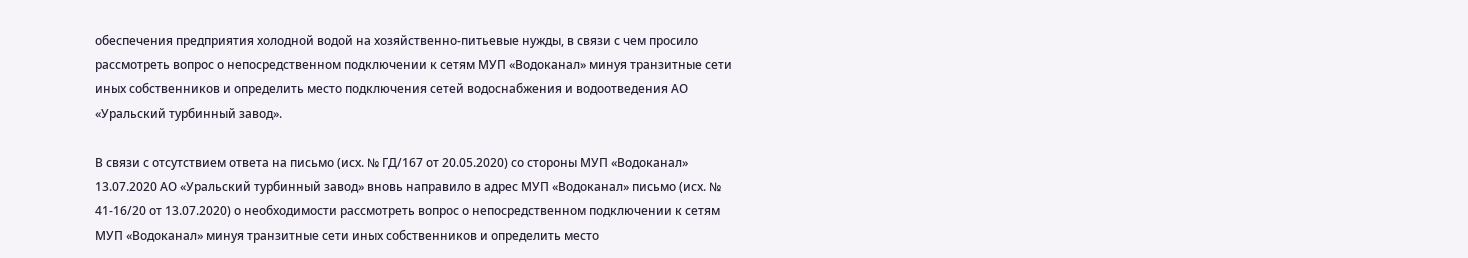обеспечения предприятия холодной водой на хозяйственно-питьевые нужды, в связи с чем просило рассмотреть вопрос о непосредственном подключении к сетям МУП «Водоканал» минуя транзитные сети иных собственников и определить место подключения сетей водоснабжения и водоотведения АО «Уральский турбинный завод».

В связи с отсутствием ответа на письмо (исх. № ГД/167 от 20.05.2020) со стороны МУП «Водоканал» 13.07.2020 АО «Уральский турбинный завод» вновь направило в адрес МУП «Водоканал» письмо (исх. № 41-16/20 от 13.07.2020) о необходимости рассмотреть вопрос о непосредственном подключении к сетям МУП «Водоканал» минуя транзитные сети иных собственников и определить место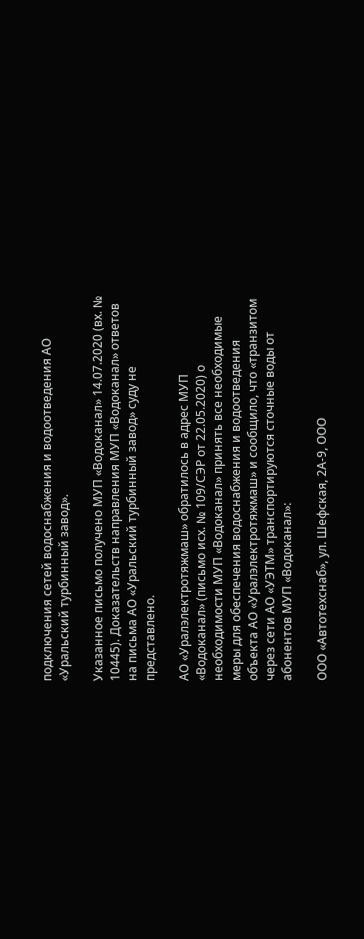подключения сетей водоснабжения и водоотведения АО «Уральский турбинный завод».

Указанное письмо получено МУП «Водоканал» 14.07.2020 (вх. № 10445). Доказательств направления МУП «Водоканал» ответов на письма АО «Уральский турбинный завод» суду не представлено.

АО «Уралэлектротяжмаш» обратилось в адрес МУП «Водоканал» (письмо исх. № 109/СЭР от 22.05.2020) о необходимости МУП «Водоканал» принять все необходимые меры для обеспечения водоснабжения и водоотведения объекта АО «Уралэлектротяжмаш» и сообщило, что «транзитом через сети АО «УЭТМ» транспортируются сточные воды от абонентов МУП «Водоканал»:

ООО «Автотехснаб», ул. Шефская, 2А-9, ООО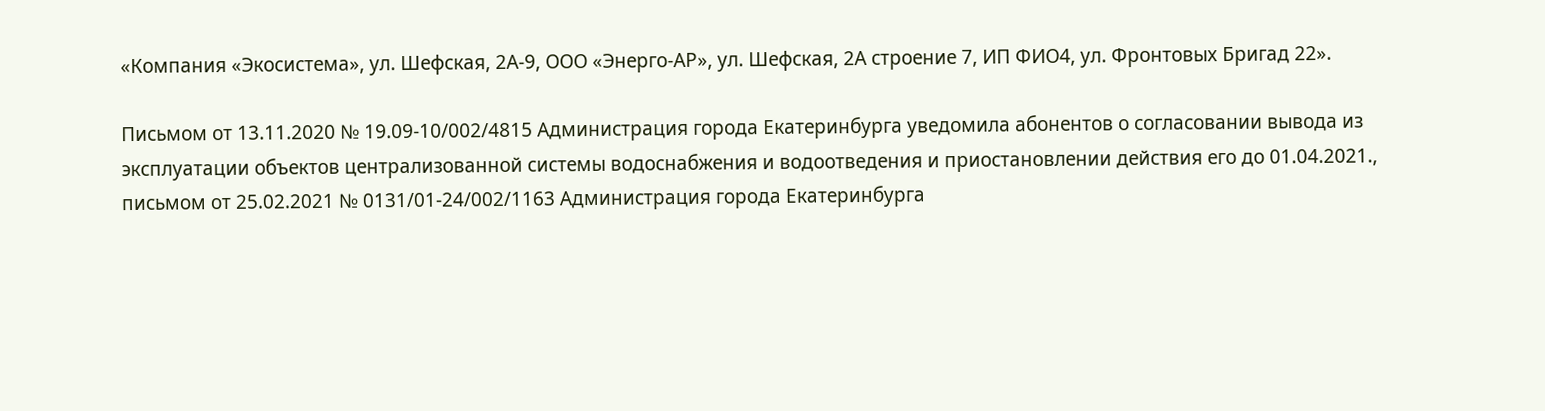«Компания «Экосистема», ул. Шефская, 2А-9, ООО «Энерго-АР», ул. Шефская, 2А строение 7, ИП ФИО4, ул. Фронтовых Бригад 22».

Письмом от 13.11.2020 № 19.09-10/002/4815 Администрация города Екатеринбурга уведомила абонентов о согласовании вывода из эксплуатации объектов централизованной системы водоснабжения и водоотведения и приостановлении действия его до 01.04.2021., письмом от 25.02.2021 № 0131/01-24/002/1163 Администрация города Екатеринбурга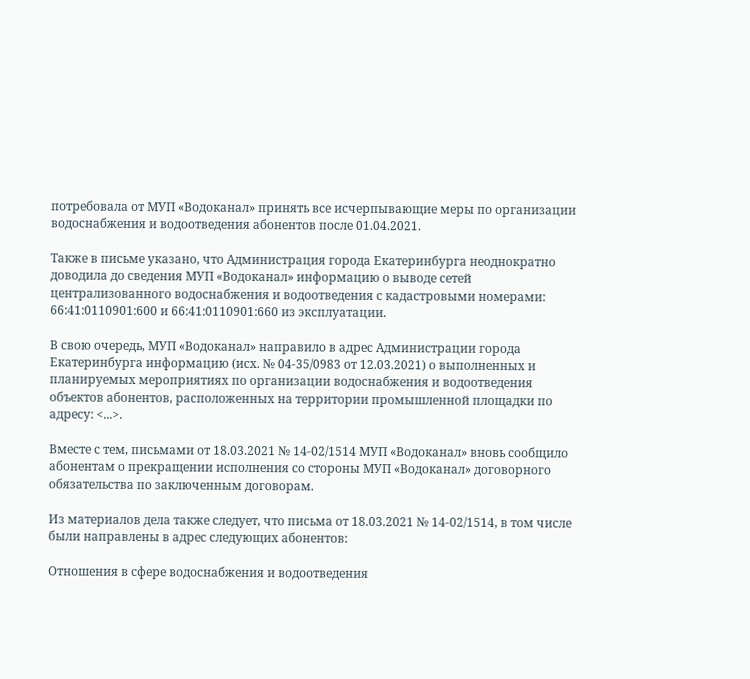потребовала от МУП «Водоканал» принять все исчерпывающие меры по организации водоснабжения и водоотведения абонентов после 01.04.2021.

Также в письме указано, что Администрация города Екатеринбурга неоднократно доводила до сведения МУП «Водоканал» информацию о выводе сетей централизованного водоснабжения и водоотведения с кадастровыми номерами: 66:41:0110901:600 и 66:41:0110901:660 из эксплуатации.

В свою очередь, МУП «Водоканал» направило в адрес Администрации города Екатеринбурга информацию (исх. № 04-35/0983 от 12.03.2021) о выполненных и планируемых мероприятиях по организации водоснабжения и водоотведения объектов абонентов, расположенных на территории промышленной площадки по адресу: <...>.

Вместе с тем, письмами от 18.03.2021 № 14-02/1514 МУП «Водоканал» вновь сообщило абонентам о прекращении исполнения со стороны МУП «Водоканал» договорного обязательства по заключенным договорам.

Из материалов дела также следует, что письма от 18.03.2021 № 14-02/1514, в том числе были направлены в адрес следующих абонентов:

Отношения в сфере водоснабжения и водоотведения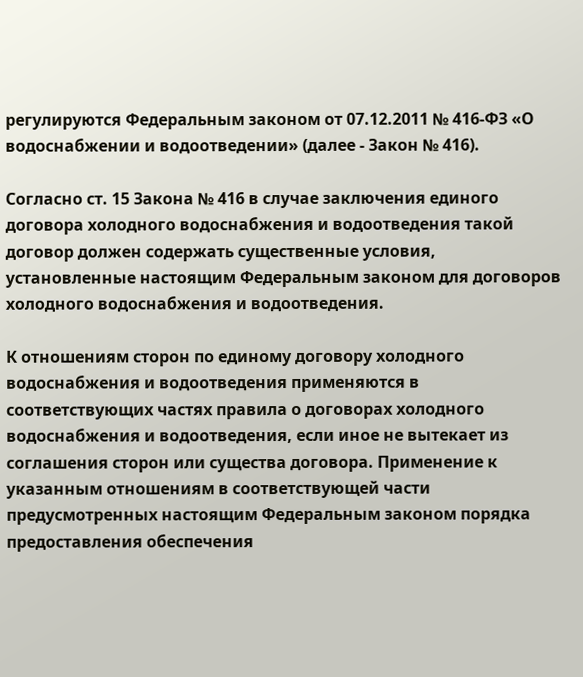регулируются Федеральным законом от 07.12.2011 № 416-ФЗ «О водоснабжении и водоотведении» (далее - Закон № 416).

Согласно ст. 15 Закона № 416 в случае заключения единого договора холодного водоснабжения и водоотведения такой договор должен содержать существенные условия, установленные настоящим Федеральным законом для договоров холодного водоснабжения и водоотведения.

К отношениям сторон по единому договору холодного водоснабжения и водоотведения применяются в соответствующих частях правила о договорах холодного водоснабжения и водоотведения, если иное не вытекает из соглашения сторон или существа договора. Применение к указанным отношениям в соответствующей части предусмотренных настоящим Федеральным законом порядка предоставления обеспечения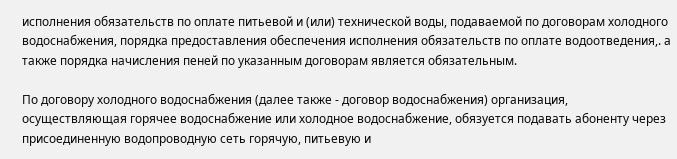исполнения обязательств по оплате питьевой и (или) технической воды, подаваемой по договорам холодного водоснабжения, порядка предоставления обеспечения исполнения обязательств по оплате водоотведения,. а также порядка начисления пеней по указанным договорам является обязательным.

По договору холодного водоснабжения (далее также - договор водоснабжения) организация, осуществляющая горячее водоснабжение или холодное водоснабжение, обязуется подавать абоненту через присоединенную водопроводную сеть горячую, питьевую и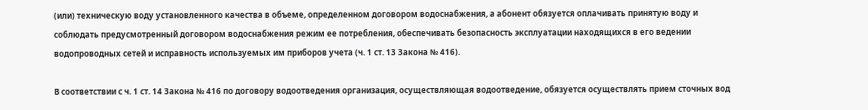(или) техническую воду установленного качества в объеме, определенном договором водоснабжения, а абонент обязуется оплачивать принятую воду и соблюдать предусмотренный договором водоснабжения режим ее потребления, обеспечивать безопасность эксплуатации находящихся в его ведении водопроводных сетей и исправность используемых им приборов учета (ч. 1 ст. 13 Закона № 416).

В соответствии с ч. 1 ст. 14 Закона № 416 по договору водоотведения организация, осуществляющая водоотведение, обязуется осуществлять прием сточных вод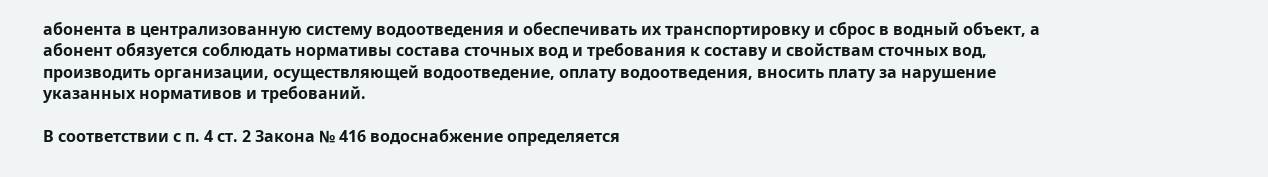абонента в централизованную систему водоотведения и обеспечивать их транспортировку и сброс в водный объект, а абонент обязуется соблюдать нормативы состава сточных вод и требования к составу и свойствам сточных вод, производить организации, осуществляющей водоотведение, оплату водоотведения, вносить плату за нарушение указанных нормативов и требований.

В соответствии с п. 4 ст. 2 Закона № 416 водоснабжение определяется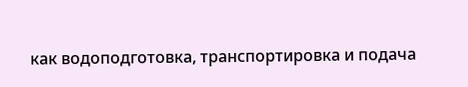как водоподготовка, транспортировка и подача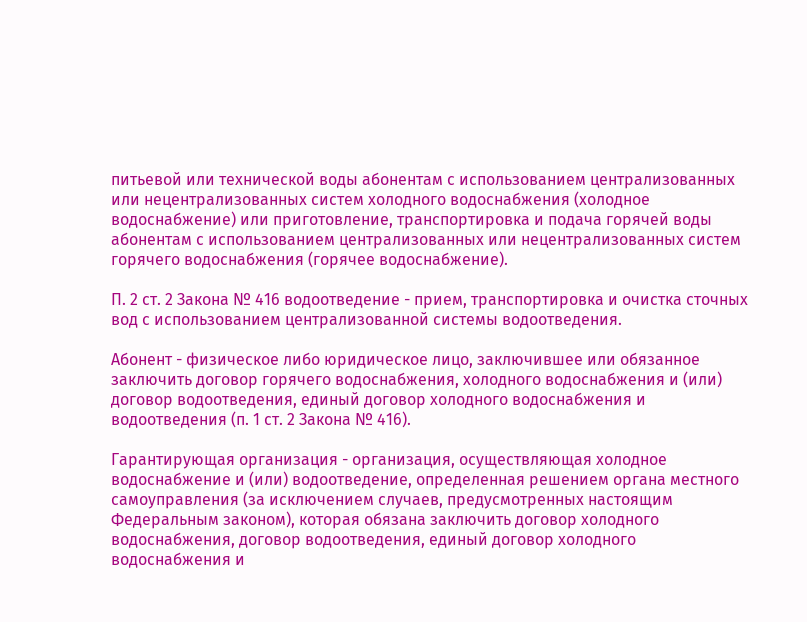питьевой или технической воды абонентам с использованием централизованных или нецентрализованных систем холодного водоснабжения (холодное водоснабжение) или приготовление, транспортировка и подача горячей воды абонентам с использованием централизованных или нецентрализованных систем горячего водоснабжения (горячее водоснабжение).

П. 2 ст. 2 Закона № 416 водоотведение - прием, транспортировка и очистка сточных вод с использованием централизованной системы водоотведения.

Абонент - физическое либо юридическое лицо, заключившее или обязанное заключить договор горячего водоснабжения, холодного водоснабжения и (или) договор водоотведения, единый договор холодного водоснабжения и водоотведения (п. 1 ст. 2 Закона № 416).

Гарантирующая организация - организация, осуществляющая холодное водоснабжение и (или) водоотведение, определенная решением органа местного самоуправления (за исключением случаев, предусмотренных настоящим Федеральным законом), которая обязана заключить договор холодного водоснабжения, договор водоотведения, единый договор холодного водоснабжения и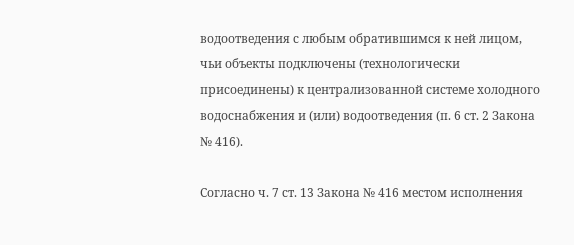водоотведения с любым обратившимся к ней лицом, чьи объекты подключены (технологически присоединены) к централизованной системе холодного водоснабжения и (или) водоотведения (п. 6 ст. 2 Закона № 416).

Согласно ч. 7 ст. 13 Закона № 416 местом исполнения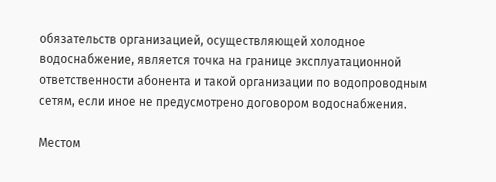обязательств организацией, осуществляющей холодное водоснабжение, является точка на границе эксплуатационной ответственности абонента и такой организации по водопроводным сетям, если иное не предусмотрено договором водоснабжения.

Местом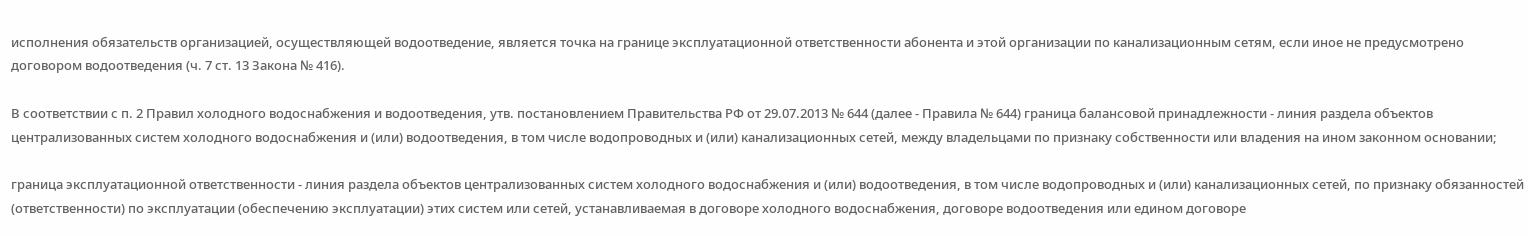исполнения обязательств организацией, осуществляющей водоотведение, является точка на границе эксплуатационной ответственности абонента и этой организации по канализационным сетям, если иное не предусмотрено договором водоотведения (ч. 7 ст. 13 Закона № 416).

В соответствии с п. 2 Правил холодного водоснабжения и водоотведения, утв. постановлением Правительства РФ от 29.07.2013 № 644 (далее - Правила № 644) граница балансовой принадлежности - линия раздела объектов централизованных систем холодного водоснабжения и (или) водоотведения, в том числе водопроводных и (или) канализационных сетей, между владельцами по признаку собственности или владения на ином законном основании;

граница эксплуатационной ответственности - линия раздела объектов централизованных систем холодного водоснабжения и (или) водоотведения, в том числе водопроводных и (или) канализационных сетей, по признаку обязанностей (ответственности) по эксплуатации (обеспечению эксплуатации) этих систем или сетей, устанавливаемая в договоре холодного водоснабжения, договоре водоотведения или едином договоре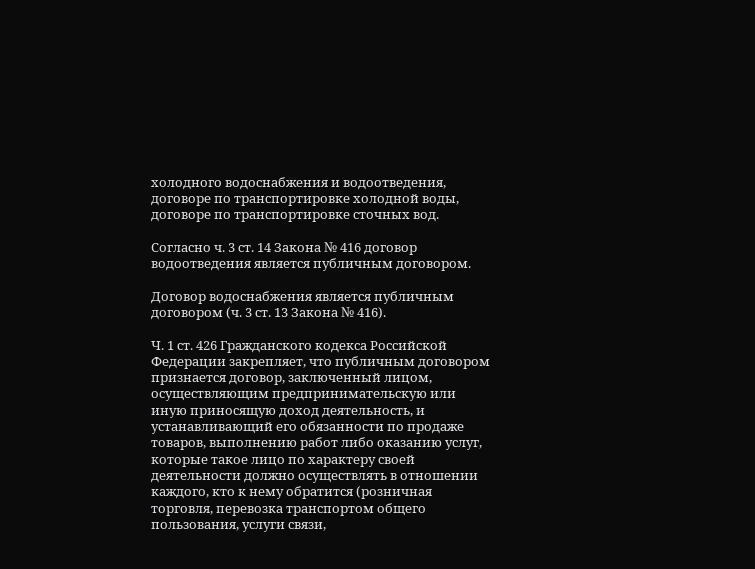холодного водоснабжения и водоотведения, договоре по транспортировке холодной воды, договоре по транспортировке сточных вод.

Согласно ч. 3 ст. 14 Закона № 416 договор водоотведения является публичным договором.

Договор водоснабжения является публичным договором (ч. 3 ст. 13 Закона № 416).

Ч. 1 ст. 426 Гражданского кодекса Российской Федерации закрепляет, что публичным договором признается договор, заключенный лицом, осуществляющим предпринимательскую или иную приносящую доход деятельность, и устанавливающий его обязанности по продаже товаров, выполнению работ либо оказанию услуг, которые такое лицо по характеру своей деятельности должно осуществлять в отношении каждого, кто к нему обратится (розничная торговля, перевозка транспортом общего пользования, услуги связи,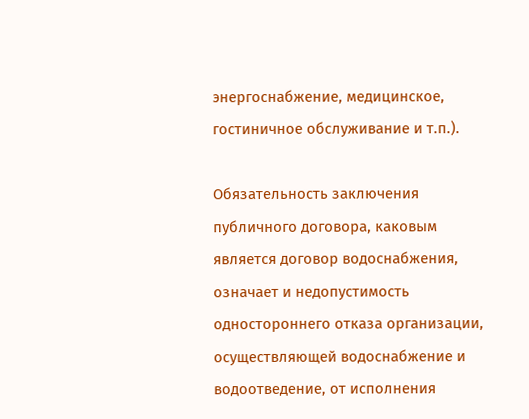энергоснабжение, медицинское, гостиничное обслуживание и т.п.).

Обязательность заключения публичного договора, каковым является договор водоснабжения, означает и недопустимость одностороннего отказа организации, осуществляющей водоснабжение и водоотведение, от исполнения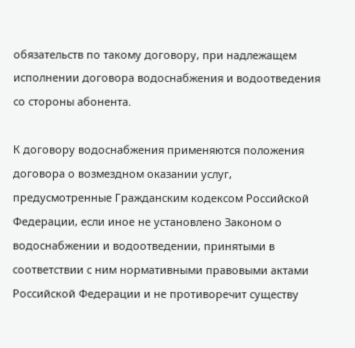обязательств по такому договору, при надлежащем исполнении договора водоснабжения и водоотведения со стороны абонента.

К договору водоснабжения применяются положения договора о возмездном оказании услуг, предусмотренные Гражданским кодексом Российской Федерации, если иное не установлено Законом о водоснабжении и водоотведении, принятыми в соответствии с ним нормативными правовыми актами Российской Федерации и не противоречит существу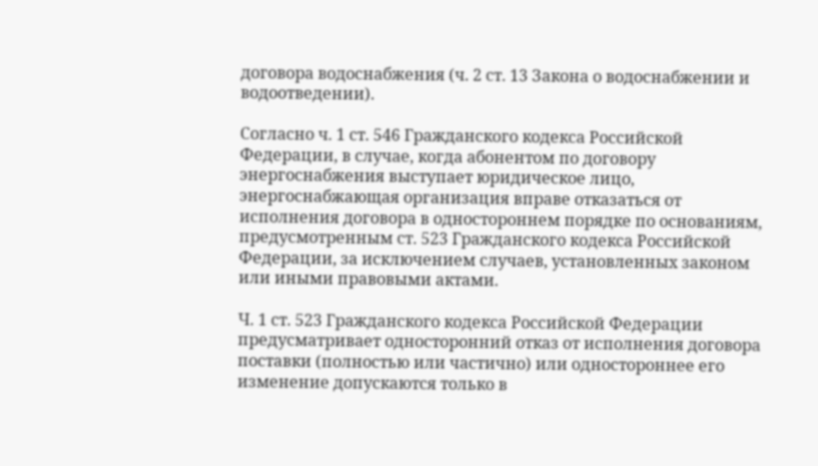договора водоснабжения (ч. 2 ст. 13 Закона о водоснабжении и водоотведении).

Согласно ч. 1 ст. 546 Гражданского кодекса Российской Федерации, в случае, когда абонентом по договору энергоснабжения выступает юридическое лицо, энергоснабжающая организация вправе отказаться от исполнения договора в одностороннем порядке по основаниям, предусмотренным ст. 523 Гражданского кодекса Российской Федерации, за исключением случаев, установленных законом или иными правовыми актами.

Ч. 1 ст. 523 Гражданского кодекса Российской Федерации предусматривает односторонний отказ от исполнения договора поставки (полностью или частично) или одностороннее его изменение допускаются только в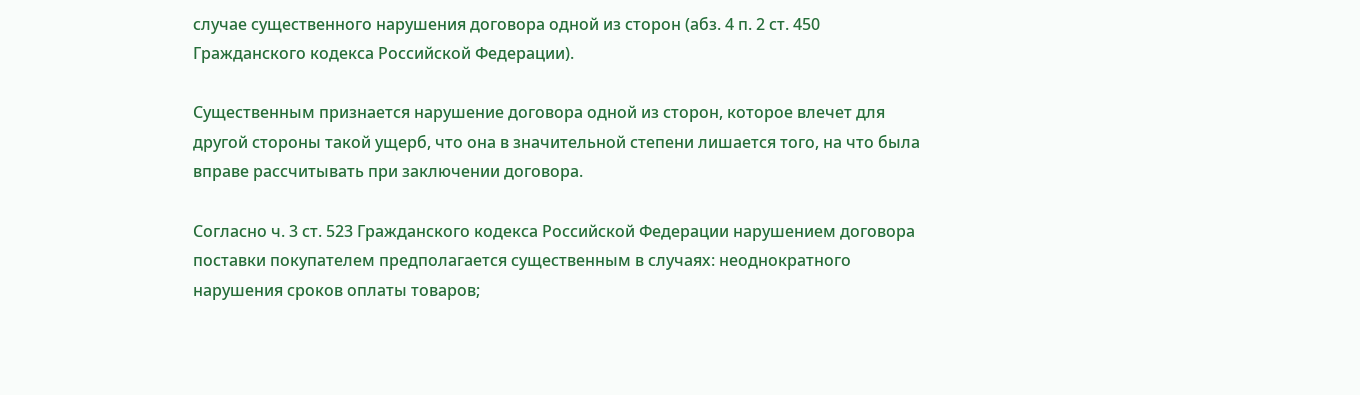случае существенного нарушения договора одной из сторон (абз. 4 п. 2 ст. 450 Гражданского кодекса Российской Федерации).

Существенным признается нарушение договора одной из сторон, которое влечет для другой стороны такой ущерб, что она в значительной степени лишается того, на что была вправе рассчитывать при заключении договора.

Согласно ч. 3 ст. 523 Гражданского кодекса Российской Федерации нарушением договора поставки покупателем предполагается существенным в случаях: неоднократного нарушения сроков оплаты товаров;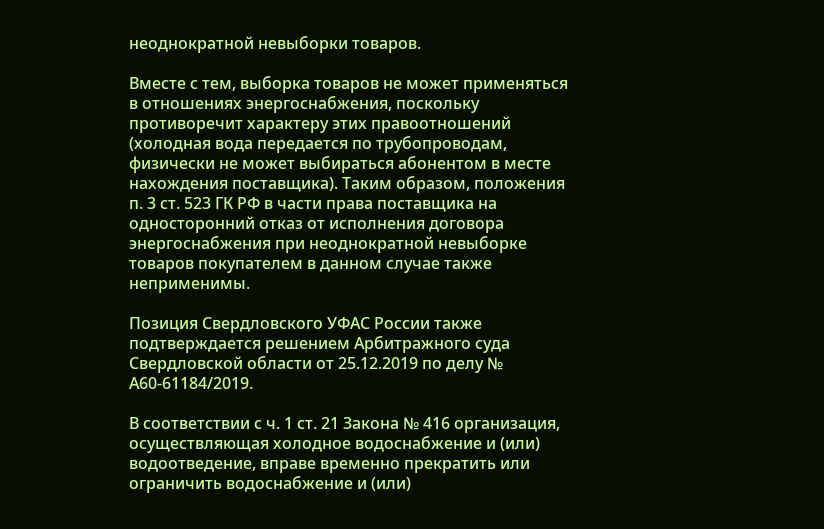неоднократной невыборки товаров.

Вместе с тем, выборка товаров не может применяться в отношениях энергоснабжения, поскольку противоречит характеру этих правоотношений (холодная вода передается по трубопроводам, физически не может выбираться абонентом в месте нахождения поставщика). Таким образом, положения п. 3 ст. 523 ГК РФ в части права поставщика на односторонний отказ от исполнения договора энергоснабжения при неоднократной невыборке товаров покупателем в данном случае также неприменимы.

Позиция Свердловского УФАС России также подтверждается решением Арбитражного суда Свердловской области от 25.12.2019 по делу № А60-61184/2019.

В соответствии с ч. 1 ст. 21 Закона № 416 организация, осуществляющая холодное водоснабжение и (или) водоотведение, вправе временно прекратить или ограничить водоснабжение и (или)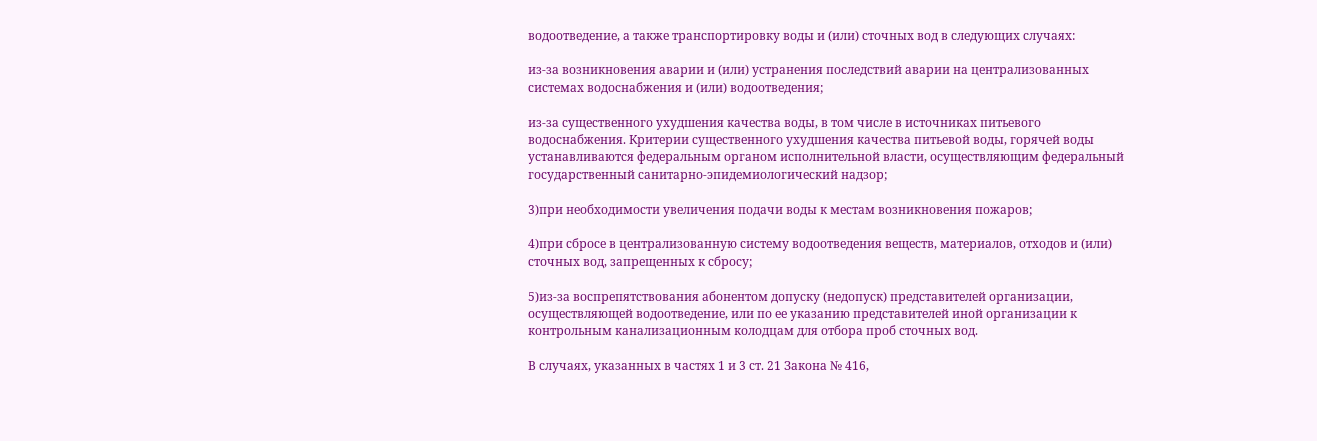водоотведение, а также транспортировку воды и (или) сточных вод в следующих случаях:

из-за возникновения аварии и (или) устранения последствий аварии на централизованных системах водоснабжения и (или) водоотведения;

из-за существенного ухудшения качества воды, в том числе в источниках питьевого водоснабжения. Критерии существенного ухудшения качества питьевой воды, горячей воды устанавливаются федеральным органом исполнительной власти, осуществляющим федеральный государственный санитарно-эпидемиологический надзор;

3)при необходимости увеличения подачи воды к местам возникновения пожаров;

4)при сбросе в централизованную систему водоотведения веществ, материалов, отходов и (или) сточных вод, запрещенных к сбросу;

5)из-за воспрепятствования абонентом допуску (недопуск) представителей организации, осуществляющей водоотведение, или по ее указанию представителей иной организации к контрольным канализационным колодцам для отбора проб сточных вод.

В случаях, указанных в частях 1 и 3 ст. 21 Закона № 416,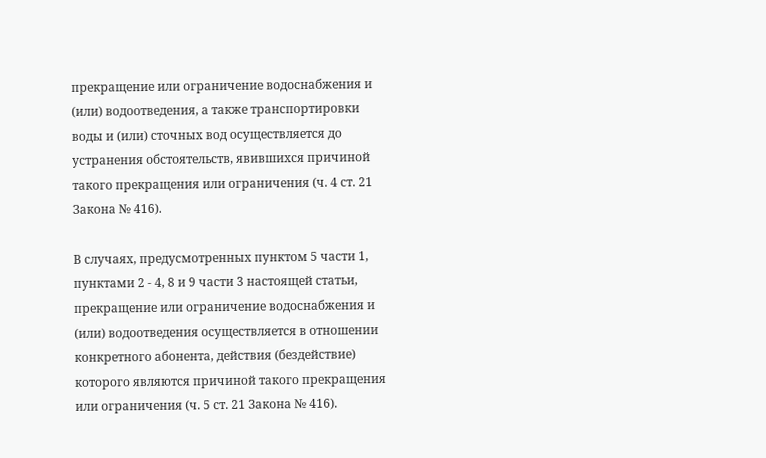прекращение или ограничение водоснабжения и (или) водоотведения, а также транспортировки воды и (или) сточных вод осуществляется до устранения обстоятельств, явившихся причиной такого прекращения или ограничения (ч. 4 ст. 21 Закона № 416).

В случаях, предусмотренных пунктом 5 части 1, пунктами 2 - 4, 8 и 9 части 3 настоящей статьи, прекращение или ограничение водоснабжения и (или) водоотведения осуществляется в отношении конкретного абонента, действия (бездействие) которого являются причиной такого прекращения или ограничения (ч. 5 ст. 21 Закона № 416).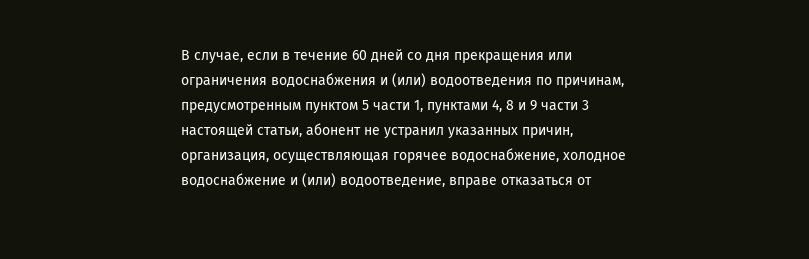В случае, если в течение 60 дней со дня прекращения или ограничения водоснабжения и (или) водоотведения по причинам, предусмотренным пунктом 5 части 1, пунктами 4, 8 и 9 части 3 настоящей статьи, абонент не устранил указанных причин, организация, осуществляющая горячее водоснабжение, холодное водоснабжение и (или) водоотведение, вправе отказаться от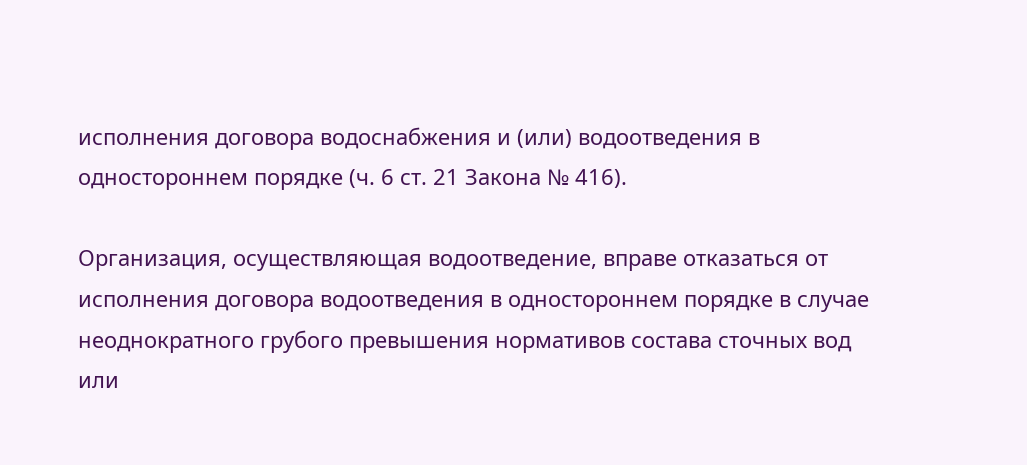исполнения договора водоснабжения и (или) водоотведения в одностороннем порядке (ч. 6 ст. 21 Закона № 416).

Организация, осуществляющая водоотведение, вправе отказаться от исполнения договора водоотведения в одностороннем порядке в случае неоднократного грубого превышения нормативов состава сточных вод или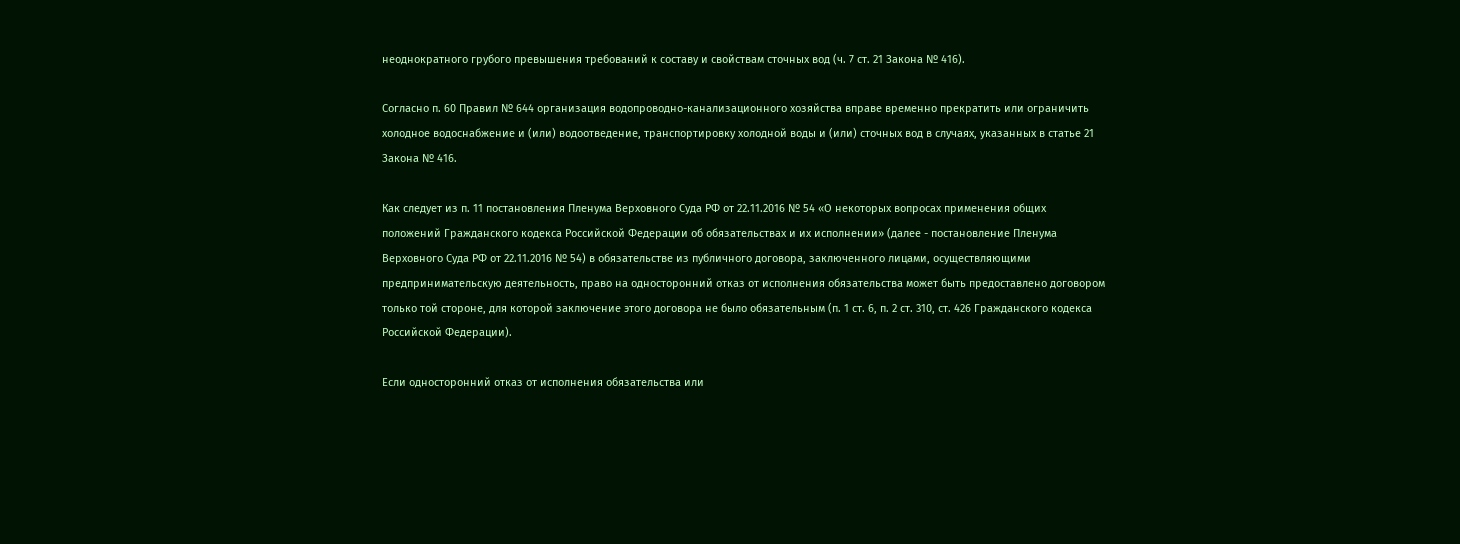неоднократного грубого превышения требований к составу и свойствам сточных вод (ч. 7 ст. 21 Закона № 416).

Согласно п. 60 Правил № 644 организация водопроводно-канализационного хозяйства вправе временно прекратить или ограничить холодное водоснабжение и (или) водоотведение, транспортировку холодной воды и (или) сточных вод в случаях, указанных в статье 21 Закона № 416.

Как следует из п. 11 постановления Пленума Верховного Суда РФ от 22.11.2016 № 54 «О некоторых вопросах применения общих положений Гражданского кодекса Российской Федерации об обязательствах и их исполнении» (далее - постановление Пленума Верховного Суда РФ от 22.11.2016 № 54) в обязательстве из публичного договора, заключенного лицами, осуществляющими предпринимательскую деятельность, право на односторонний отказ от исполнения обязательства может быть предоставлено договором только той стороне, для которой заключение этого договора не было обязательным (п. 1 ст. 6, п. 2 ст. 310, ст. 426 Гражданского кодекса Российской Федерации).

Если односторонний отказ от исполнения обязательства или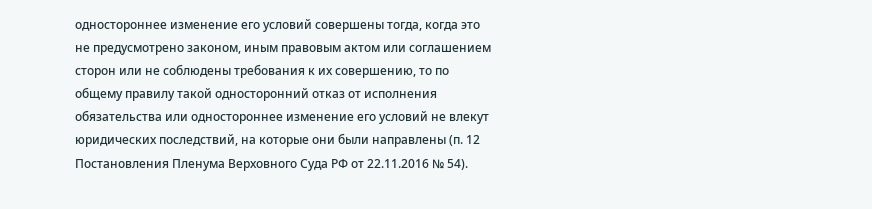одностороннее изменение его условий совершены тогда, когда это не предусмотрено законом, иным правовым актом или соглашением сторон или не соблюдены требования к их совершению, то по общему правилу такой односторонний отказ от исполнения обязательства или одностороннее изменение его условий не влекут юридических последствий, на которые они были направлены (п. 12 Постановления Пленума Верховного Суда РФ от 22.11.2016 № 54).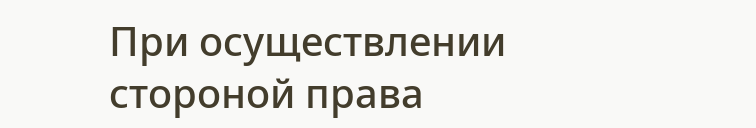При осуществлении стороной права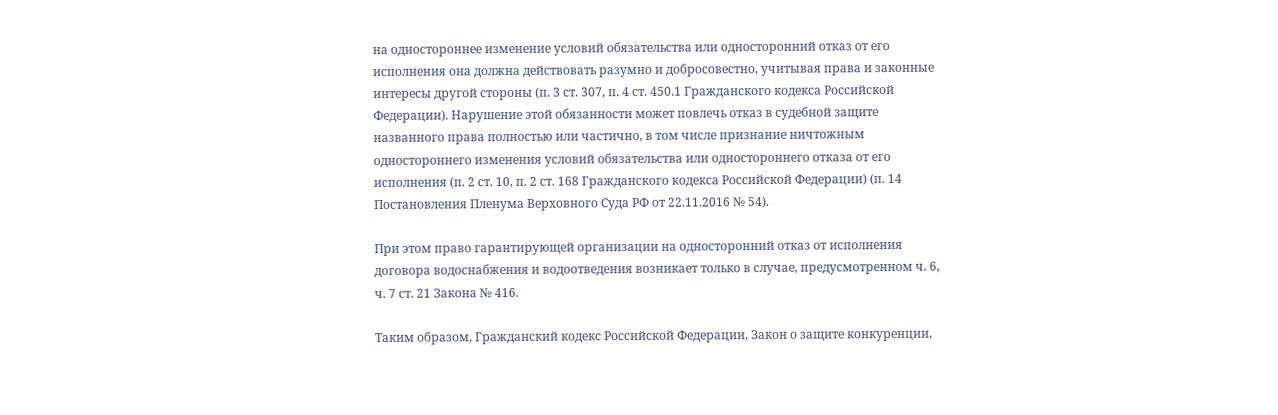на одностороннее изменение условий обязательства или односторонний отказ от его исполнения она должна действовать разумно и добросовестно, учитывая права и законные интересы другой стороны (п. 3 ст. 307, п. 4 ст. 450.1 Гражданского кодекса Российской Федерации). Нарушение этой обязанности может повлечь отказ в судебной защите названного права полностью или частично, в том числе признание ничтожным одностороннего изменения условий обязательства или одностороннего отказа от его исполнения (п. 2 ст. 10, п. 2 ст. 168 Гражданского кодекса Российской Федерации) (п. 14 Постановления Пленума Верховного Суда РФ от 22.11.2016 № 54).

При этом право гарантирующей организации на односторонний отказ от исполнения договора водоснабжения и водоотведения возникает только в случае, предусмотренном ч. 6, ч. 7 ст. 21 Закона № 416.

Таким образом, Гражданский кодекс Российской Федерации, Закон о защите конкуренции,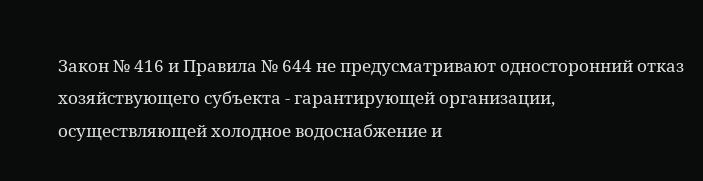Закон № 416 и Правила № 644 не предусматривают односторонний отказ хозяйствующего субъекта - гарантирующей организации, осуществляющей холодное водоснабжение и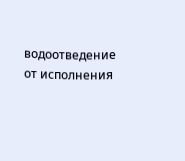водоотведение от исполнения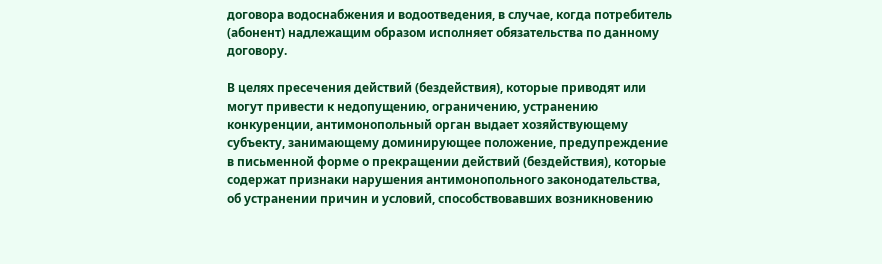договора водоснабжения и водоотведения, в случае, когда потребитель (абонент) надлежащим образом исполняет обязательства по данному договору.

В целях пресечения действий (бездействия), которые приводят или могут привести к недопущению, ограничению, устранению конкуренции, антимонопольный орган выдает хозяйствующему субъекту, занимающему доминирующее положение, предупреждение в письменной форме о прекращении действий (бездействия), которые содержат признаки нарушения антимонопольного законодательства, об устранении причин и условий, способствовавших возникновению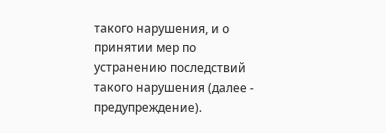такого нарушения, и о принятии мер по устранению последствий такого нарушения (далее - предупреждение).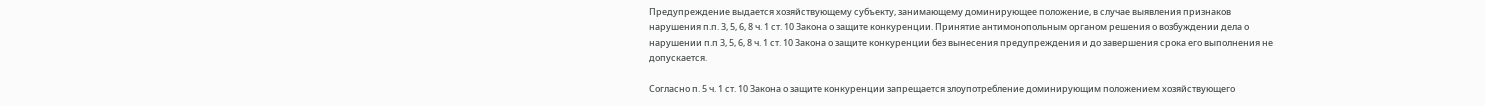Предупреждение выдается хозяйствующему субъекту, занимающему доминирующее положение, в случае выявления признаков нарушения п.п. 3, 5, 6, 8 ч. 1 ст. 10 Закона о защите конкуренции. Принятие антимонопольным органом решения о возбуждении дела о нарушении п.п 3, 5, 6, 8 ч. 1 ст. 10 Закона о защите конкуренции без вынесения предупреждения и до завершения срока его выполнения не допускается.

Согласно п. 5 ч. 1 ст. 10 Закона о защите конкуренции запрещается злоупотребление доминирующим положением хозяйствующего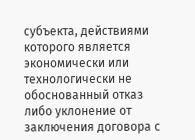субъекта, действиями которого является экономически или технологически не обоснованный отказ либо уклонение от заключения договора с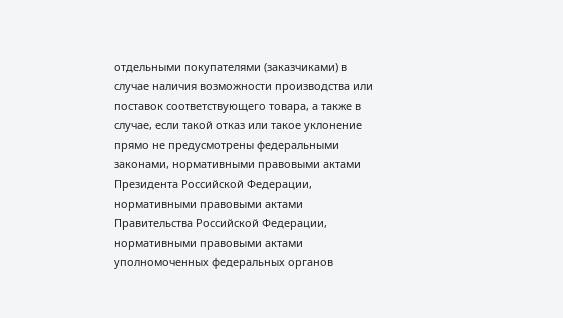отдельными покупателями (заказчиками) в случае наличия возможности производства или поставок соответствующего товара, а также в случае, если такой отказ или такое уклонение прямо не предусмотрены федеральными законами, нормативными правовыми актами Президента Российской Федерации, нормативными правовыми актами Правительства Российской Федерации, нормативными правовыми актами уполномоченных федеральных органов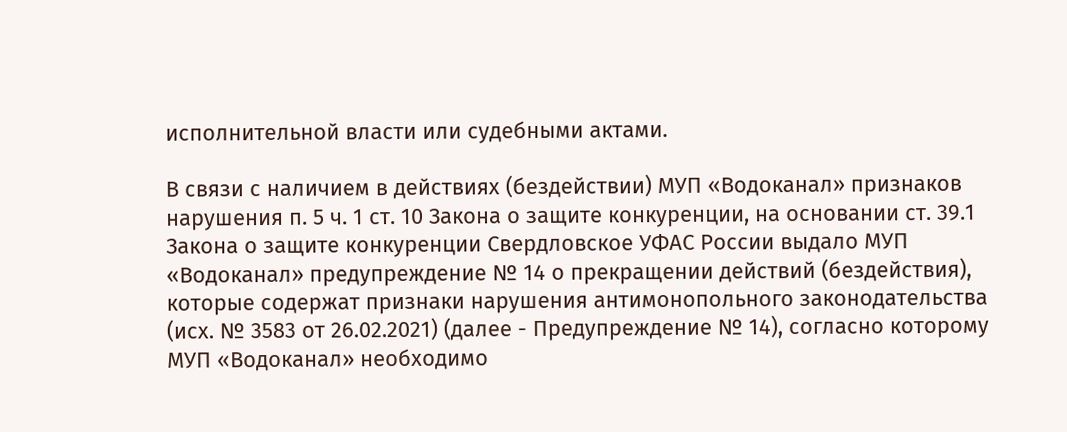исполнительной власти или судебными актами.

В связи с наличием в действиях (бездействии) МУП «Водоканал» признаков нарушения п. 5 ч. 1 ст. 10 Закона о защите конкуренции, на основании ст. 39.1 Закона о защите конкуренции Свердловское УФАС России выдало МУП «Водоканал» предупреждение № 14 о прекращении действий (бездействия), которые содержат признаки нарушения антимонопольного законодательства (исх. № 3583 от 26.02.2021) (далее - Предупреждение № 14), согласно которому МУП «Водоканал» необходимо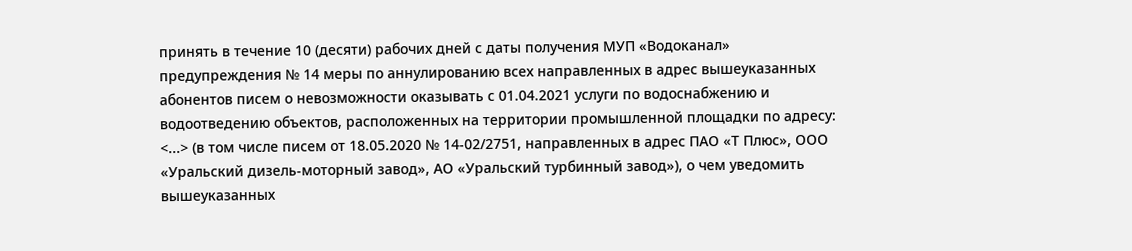принять в течение 10 (десяти) рабочих дней с даты получения МУП «Водоканал» предупреждения № 14 меры по аннулированию всех направленных в адрес вышеуказанных абонентов писем о невозможности оказывать с 01.04.2021 услуги по водоснабжению и водоотведению объектов, расположенных на территории промышленной площадки по адресу: <...> (в том числе писем от 18.05.2020 № 14-02/2751, направленных в адрес ПАО «Т Плюс», ООО «Уральский дизель-моторный завод», АО «Уральский турбинный завод»), о чем уведомить вышеуказанных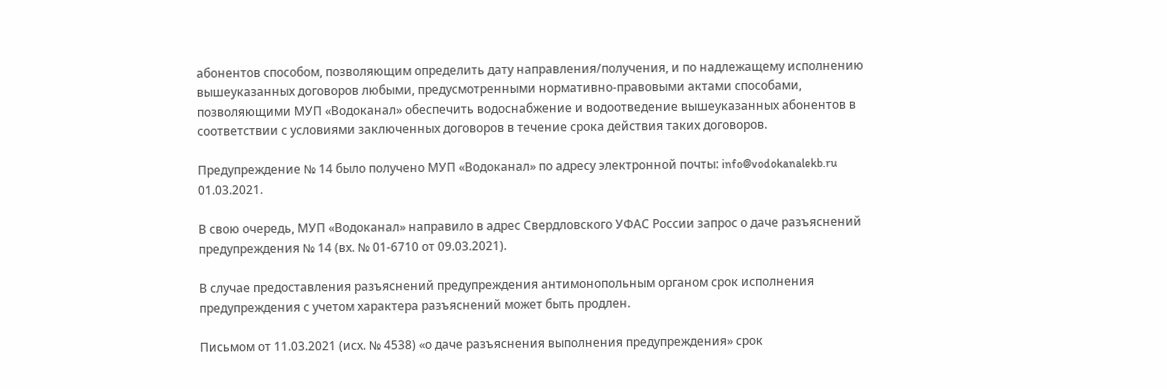абонентов способом, позволяющим определить дату направления/получения, и по надлежащему исполнению вышеуказанных договоров любыми, предусмотренными нормативно-правовыми актами способами, позволяющими МУП «Водоканал» обеспечить водоснабжение и водоотведение вышеуказанных абонентов в соответствии с условиями заключенных договоров в течение срока действия таких договоров.

Предупреждение № 14 было получено МУП «Водоканал» по адресу электронной почты: info@vodokanalekb.ru 01.03.2021.

В свою очередь, МУП «Водоканал» направило в адрес Свердловского УФАС России запрос о даче разъяснений предупреждения № 14 (вх. № 01-6710 от 09.03.2021).

В случае предоставления разъяснений предупреждения антимонопольным органом срок исполнения предупреждения с учетом характера разъяснений может быть продлен.

Письмом от 11.03.2021 (исх. № 4538) «о даче разъяснения выполнения предупреждения» срок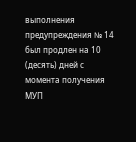выполнения предупреждения № 14 был продлен на 10 (десять) дней с момента получения МУП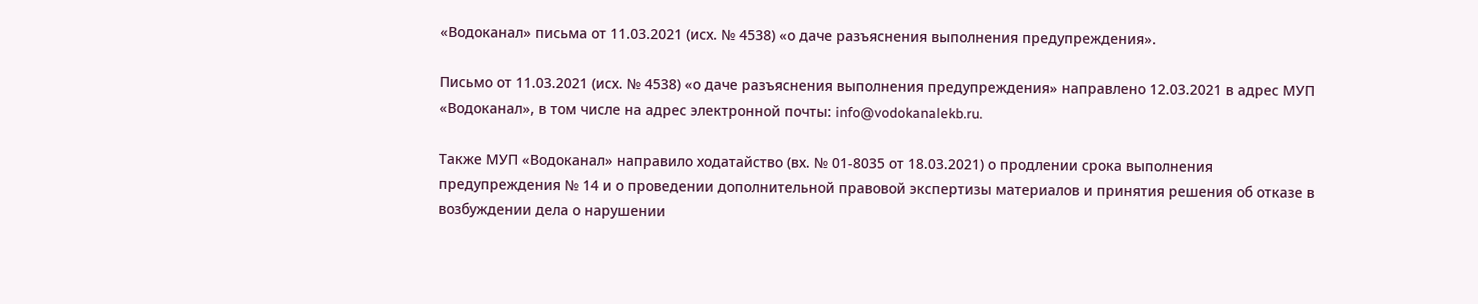«Водоканал» письма от 11.03.2021 (исх. № 4538) «о даче разъяснения выполнения предупреждения».

Письмо от 11.03.2021 (исх. № 4538) «о даче разъяснения выполнения предупреждения» направлено 12.03.2021 в адрес МУП «Водоканал», в том числе на адрес электронной почты: info@vodokanalekb.ru.

Также МУП «Водоканал» направило ходатайство (вх. № 01-8035 от 18.03.2021) о продлении срока выполнения предупреждения № 14 и о проведении дополнительной правовой экспертизы материалов и принятия решения об отказе в возбуждении дела о нарушении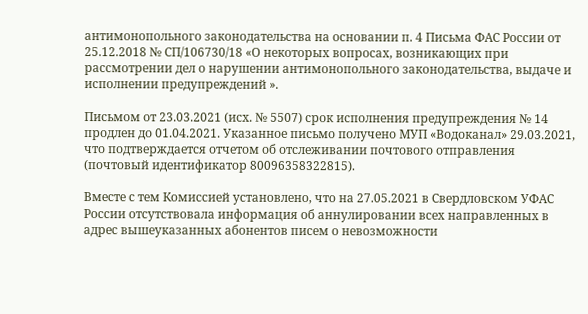антимонопольного законодательства на основании п. 4 Письма ФАС России от 25.12.2018 № СП/106730/18 «О некоторых вопросах, возникающих при рассмотрении дел о нарушении антимонопольного законодательства, выдаче и исполнении предупреждений ».

Письмом от 23.03.2021 (исх. № 5507) срок исполнения предупреждения № 14 продлен до 01.04.2021. Указанное письмо получено МУП «Водоканал» 29.03.2021, что подтверждается отчетом об отслеживании почтового отправления (почтовый идентификатор 80096358322815).

Вместе с тем Комиссией установлено, что на 27.05.2021 в Свердловском УФАС России отсутствовала информация об аннулировании всех направленных в адрес вышеуказанных абонентов писем о невозможности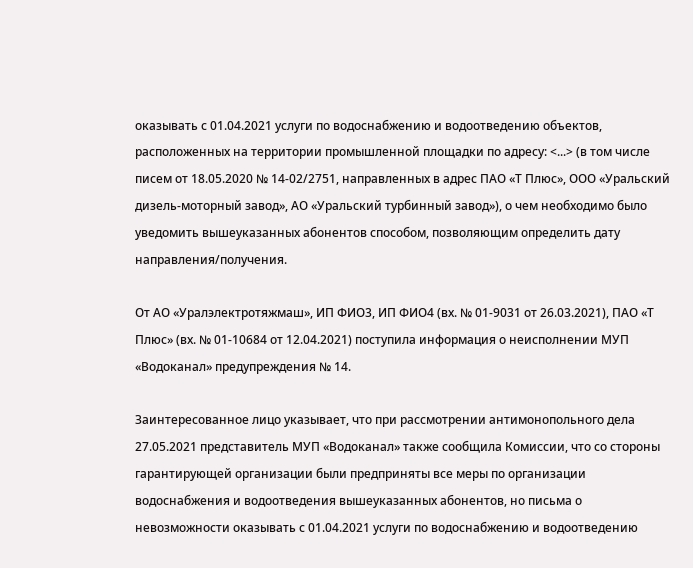оказывать с 01.04.2021 услуги по водоснабжению и водоотведению объектов, расположенных на территории промышленной площадки по адресу: <...> (в том числе писем от 18.05.2020 № 14-02/2751, направленных в адрес ПАО «Т Плюс», ООО «Уральский дизель-моторный завод», АО «Уральский турбинный завод»), о чем необходимо было уведомить вышеуказанных абонентов способом, позволяющим определить дату направления/получения.

От АО «Уралэлектротяжмаш», ИП ФИО3, ИП ФИО4 (вх. № 01-9031 от 26.03.2021), ПАО «Т Плюс» (вх. № 01-10684 от 12.04.2021) поступила информация о неисполнении МУП «Водоканал» предупреждения № 14.

Заинтересованное лицо указывает, что при рассмотрении антимонопольного дела 27.05.2021 представитель МУП «Водоканал» также сообщила Комиссии, что со стороны гарантирующей организации были предприняты все меры по организации водоснабжения и водоотведения вышеуказанных абонентов, но письма о невозможности оказывать с 01.04.2021 услуги по водоснабжению и водоотведению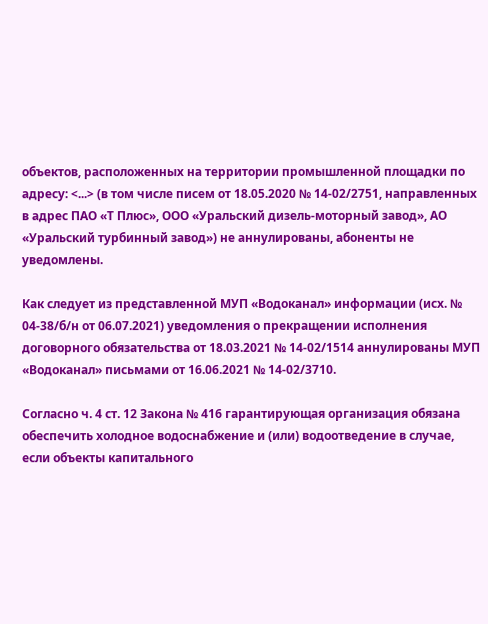объектов, расположенных на территории промышленной площадки по адресу: <...> (в том числе писем от 18.05.2020 № 14-02/2751, направленных в адрес ПАО «Т Плюс», ООО «Уральский дизель-моторный завод», АО «Уральский турбинный завод») не аннулированы, абоненты не уведомлены.

Как следует из представленной МУП «Водоканал» информации (исх. № 04-38/б/н от 06.07.2021) уведомления о прекращении исполнения договорного обязательства от 18.03.2021 № 14-02/1514 аннулированы МУП «Водоканал» письмами от 16.06.2021 № 14-02/3710.

Согласно ч. 4 ст. 12 Закона № 416 гарантирующая организация обязана обеспечить холодное водоснабжение и (или) водоотведение в случае, если объекты капитального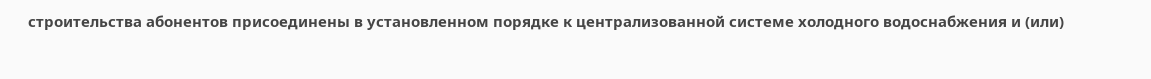строительства абонентов присоединены в установленном порядке к централизованной системе холодного водоснабжения и (или)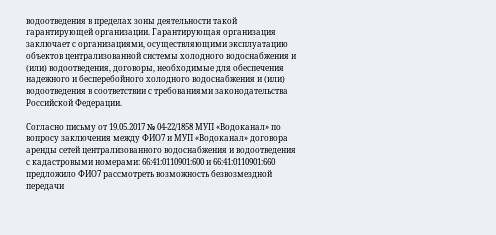водоотведения в пределах зоны деятельности такой гарантирующей организации. Гарантирующая организация заключает с организациями, осуществляющими эксплуатацию объектов централизованной системы холодного водоснабжения и (или) водоотведения, договоры, необходимые для обеспечения надежного и бесперебойного холодного водоснабжения и (или) водоотведения в соответствии с требованиями законодательства Российской Федерации.

Согласно письму от 19.05.2017 № 04-22/1858 МУП «Водоканал» по вопросу заключения между ФИО7 и МУП «Водоканал» договора аренды сетей централизованного водоснабжения и водоотведения с кадастровыми номерами: 66:41:0110901:600 и 66:41:0110901:660 предложило ФИО7 рассмотреть возможность безвозмездной передачи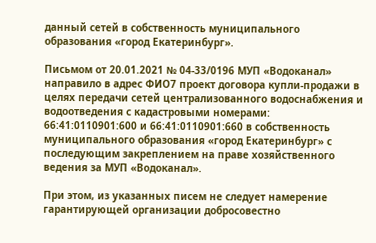данный сетей в собственность муниципального образования «город Екатеринбург».

Письмом от 20.01.2021 № 04-33/0196 МУП «Водоканал» направило в адрес ФИО7 проект договора купли-продажи в целях передачи сетей централизованного водоснабжения и водоотведения с кадастровыми номерами: 66:41:0110901:600 и 66:41:0110901:660 в собственность муниципального образования «город Екатеринбург» с последующим закреплением на праве хозяйственного ведения за МУП «Водоканал».

При этом, из указанных писем не следует намерение гарантирующей организации добросовестно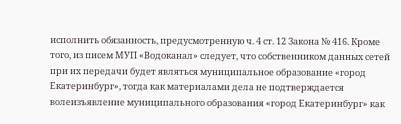исполнить обязанность, предусмотренную ч. 4 ст. 12 Закона № 416. Кроме того, из писем МУП «Водоканал» следует, что собственником данных сетей при их передачи будет являться муниципальное образование «город Екатеринбург», тогда как материалами дела не подтверждается волеизъявление муниципального образования «город Екатеринбург» как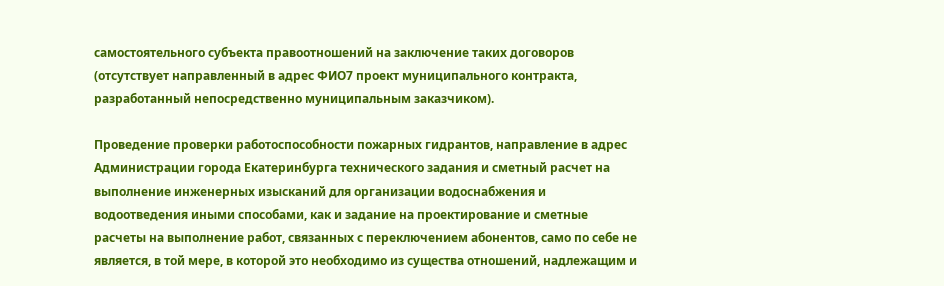самостоятельного субъекта правоотношений на заключение таких договоров (отсутствует направленный в адрес ФИО7 проект муниципального контракта, разработанный непосредственно муниципальным заказчиком).

Проведение проверки работоспособности пожарных гидрантов, направление в адрес Администрации города Екатеринбурга технического задания и сметный расчет на выполнение инженерных изысканий для организации водоснабжения и водоотведения иными способами, как и задание на проектирование и сметные расчеты на выполнение работ, связанных с переключением абонентов, само по себе не является, в той мере, в которой это необходимо из существа отношений, надлежащим и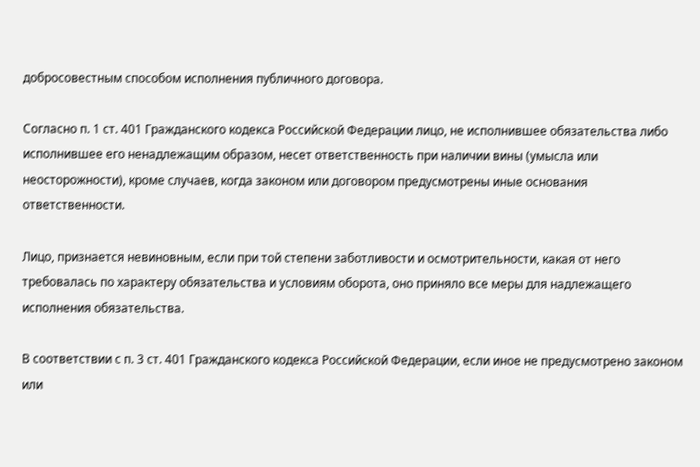добросовестным способом исполнения публичного договора.

Согласно п. 1 ст. 401 Гражданского кодекса Российской Федерации лицо, не исполнившее обязательства либо исполнившее его ненадлежащим образом, несет ответственность при наличии вины (умысла или неосторожности), кроме случаев, когда законом или договором предусмотрены иные основания ответственности.

Лицо, признается невиновным, если при той степени заботливости и осмотрительности, какая от него требовалась по характеру обязательства и условиям оборота, оно приняло все меры для надлежащего исполнения обязательства.

В соответствии с п. 3 ст. 401 Гражданского кодекса Российской Федерации, если иное не предусмотрено законом или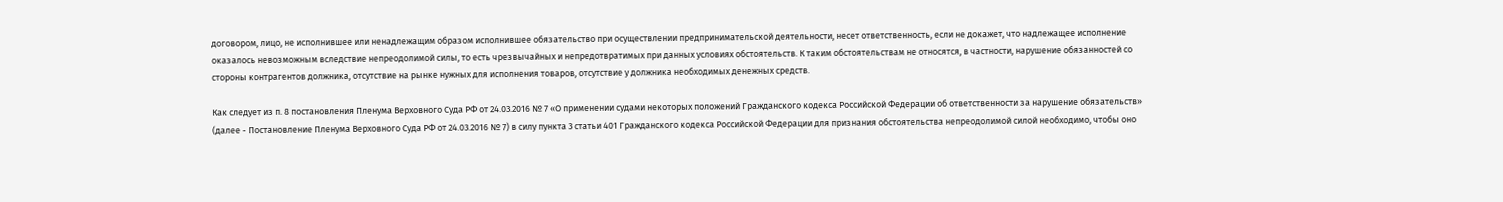договором, лицо, не исполнившее или ненадлежащим образом исполнившее обязательство при осуществлении предпринимательской деятельности, несет ответственность, если не докажет, что надлежащее исполнение оказалось невозможным вследствие непреодолимой силы, то есть чрезвычайных и непредотвратимых при данных условиях обстоятельств. К таким обстоятельствам не относятся, в частности, нарушение обязанностей со стороны контрагентов должника, отсутствие на рынке нужных для исполнения товаров, отсутствие у должника необходимых денежных средств.

Как следует из п. 8 постановления Пленума Верховного Суда РФ от 24.03.2016 № 7 «О применении судами некоторых положений Гражданского кодекса Российской Федерации об ответственности за нарушение обязательств» (далее - Постановление Пленума Верховного Суда РФ от 24.03.2016 № 7) в силу пункта 3 статьи 401 Гражданского кодекса Российской Федерации для признания обстоятельства непреодолимой силой необходимо, чтобы оно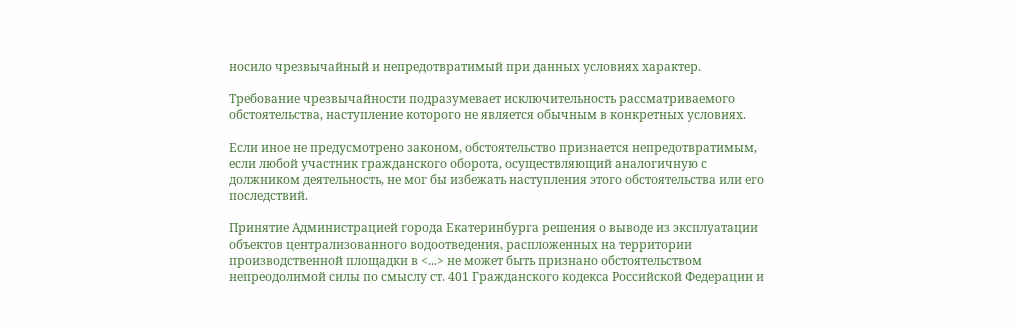носило чрезвычайный и непредотвратимый при данных условиях характер.

Требование чрезвычайности подразумевает исключительность рассматриваемого обстоятельства, наступление которого не является обычным в конкретных условиях.

Если иное не предусмотрено законом, обстоятельство признается непредотвратимым, если любой участник гражданского оборота, осуществляющий аналогичную с должником деятельность, не мог бы избежать наступления этого обстоятельства или его последствий.

Принятие Администрацией города Екатеринбурга решения о выводе из эксплуатации объектов централизованного водоотведения, распложенных на территории производственной площадки в <...> не может быть признано обстоятельством непреодолимой силы по смыслу ст. 401 Гражданского кодекса Российской Федерации и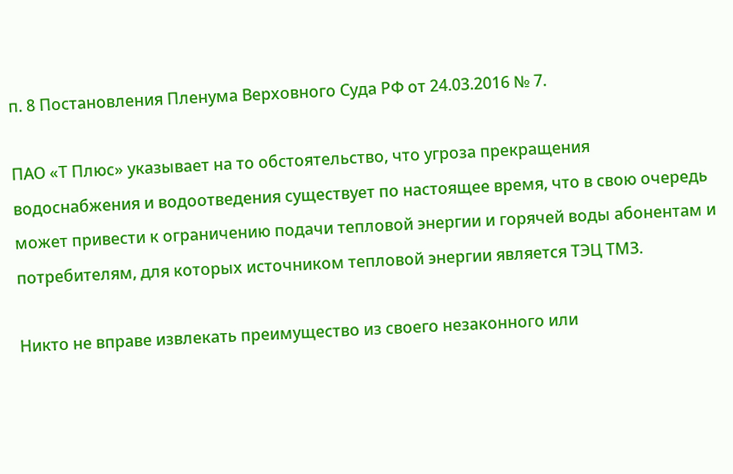п. 8 Постановления Пленума Верховного Суда РФ от 24.03.2016 № 7.

ПАО «Т Плюс» указывает на то обстоятельство, что угроза прекращения водоснабжения и водоотведения существует по настоящее время, что в свою очередь может привести к ограничению подачи тепловой энергии и горячей воды абонентам и потребителям, для которых источником тепловой энергии является ТЭЦ ТМЗ.

Никто не вправе извлекать преимущество из своего незаконного или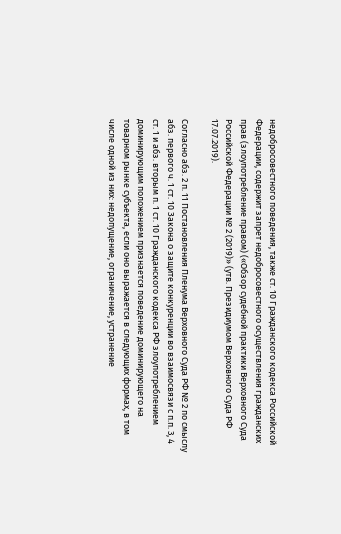недобросовестного поведения, также ст. 10 Гражданского кодекса Российской Федерации, содержит запрет недобросовестного осуществления гражданских прав (злоупотребление правом) («Обзор судебной практики Верховного Суда Российской Федерации № 2 (2019)» (утв. Президиумом Верховного Суда РФ 17.07.2019).

Согласно абз. 2 п. 11 Постановления Пленума Верховного Суда РФ № 2 по смыслу абз. первого ч. 1 ст. 10 Закона о защите конкуренции во взаимосвязи с п.п. 3, 4 ст. 1 и абз. вторым п. 1 ст. 10 Гражданского кодекса РФ злоупотреблением доминирующим положением признается поведение доминирующего на товарном рынке субъекта, если оно выражается в следующих формах, в том числе одной из них: недопущение, ограничение, устранение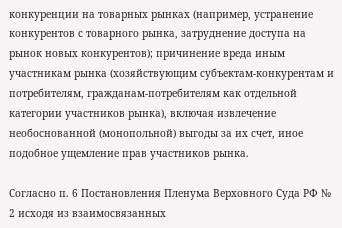конкуренции на товарных рынках (например, устранение конкурентов с товарного рынка, затруднение доступа на рынок новых конкурентов); причинение вреда иным участникам рынка (хозяйствующим субъектам-конкурентам и потребителям, гражданам-потребителям как отдельной категории участников рынка), включая извлечение необоснованной (монопольной) выгоды за их счет, иное подобное ущемление прав участников рынка.

Согласно п. 6 Постановления Пленума Верховного Суда РФ № 2 исходя из взаимосвязанных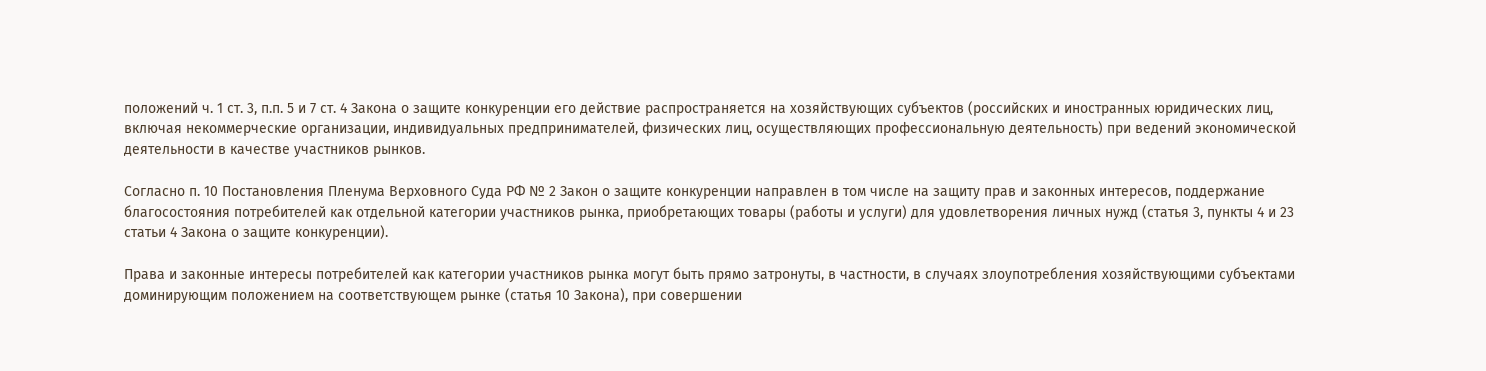положений ч. 1 ст. 3, п.п. 5 и 7 ст. 4 Закона о защите конкуренции его действие распространяется на хозяйствующих субъектов (российских и иностранных юридических лиц, включая некоммерческие организации, индивидуальных предпринимателей, физических лиц, осуществляющих профессиональную деятельность) при ведений экономической деятельности в качестве участников рынков.

Согласно п. 10 Постановления Пленума Верховного Суда РФ № 2 Закон о защите конкуренции направлен в том числе на защиту прав и законных интересов, поддержание благосостояния потребителей как отдельной категории участников рынка, приобретающих товары (работы и услуги) для удовлетворения личных нужд (статья 3, пункты 4 и 23 статьи 4 Закона о защите конкуренции).

Права и законные интересы потребителей как категории участников рынка могут быть прямо затронуты, в частности, в случаях злоупотребления хозяйствующими субъектами доминирующим положением на соответствующем рынке (статья 10 Закона), при совершении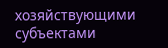хозяйствующими субъектами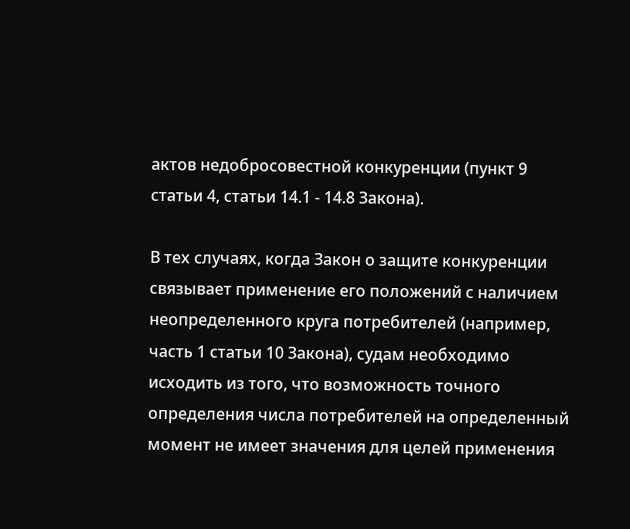актов недобросовестной конкуренции (пункт 9 статьи 4, статьи 14.1 - 14.8 Закона).

В тех случаях, когда Закон о защите конкуренции связывает применение его положений с наличием неопределенного круга потребителей (например, часть 1 статьи 10 Закона), судам необходимо исходить из того, что возможность точного определения числа потребителей на определенный момент не имеет значения для целей применения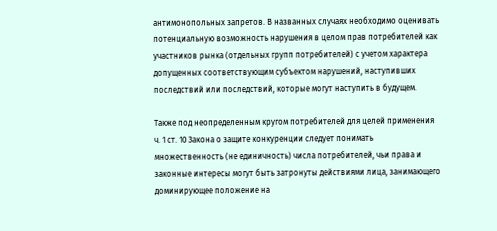антимонопольных запретов. В названных случаях необходимо оценивать потенциальную возможность нарушения в целом прав потребителей как участников рынка (отдельных групп потребителей) с учетом характера допущенных соответствующим субъектом нарушений, наступивших последствий или последствий, которые могут наступить в будущем.

Также под неопределенным кругом потребителей для целей применения ч. 1 ст. 10 Закона о защите конкуренции следует понимать множественность (не единичность) числа потребителей, чьи права и законные интересы могут быть затронуты действиями лица, занимающего доминирующее положение на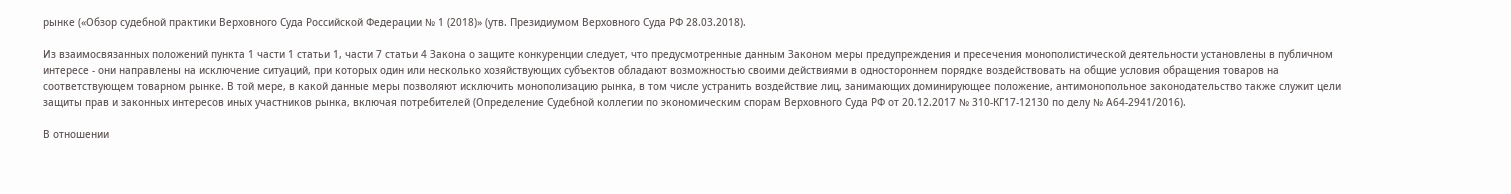рынке («Обзор судебной практики Верховного Суда Российской Федерации № 1 (2018)» (утв. Президиумом Верховного Суда РФ 28.03.2018).

Из взаимосвязанных положений пункта 1 части 1 статьи 1, части 7 статьи 4 Закона о защите конкуренции следует, что предусмотренные данным Законом меры предупреждения и пресечения монополистической деятельности установлены в публичном интересе - они направлены на исключение ситуаций, при которых один или несколько хозяйствующих субъектов обладают возможностью своими действиями в одностороннем порядке воздействовать на общие условия обращения товаров на соответствующем товарном рынке. В той мере, в какой данные меры позволяют исключить монополизацию рынка, в том числе устранить воздействие лиц, занимающих доминирующее положение, антимонопольное законодательство также служит цели защиты прав и законных интересов иных участников рынка, включая потребителей (Определение Судебной коллегии по экономическим спорам Верховного Суда РФ от 20.12.2017 № 310-КГ17-12130 по делу № А64-2941/2016).

В отношении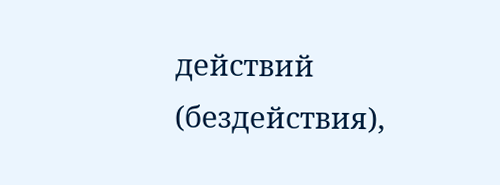действий (бездействия),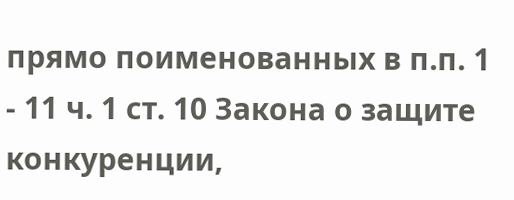прямо поименованных в п.п. 1 - 11 ч. 1 ст. 10 Закона о защите конкуренции,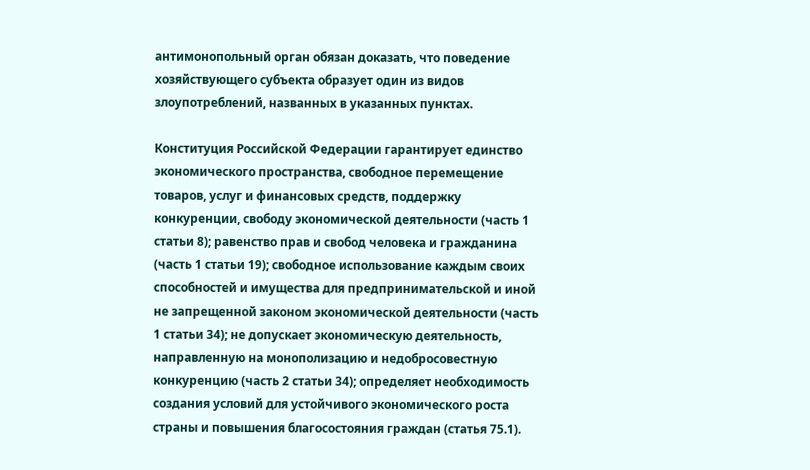антимонопольный орган обязан доказать, что поведение хозяйствующего субъекта образует один из видов злоупотреблений, названных в указанных пунктах.

Конституция Российской Федерации гарантирует единство экономического пространства, свободное перемещение товаров, услуг и финансовых средств, поддержку конкуренции, свободу экономической деятельности (часть 1 статьи 8); равенство прав и свобод человека и гражданина (часть 1 статьи 19); свободное использование каждым своих способностей и имущества для предпринимательской и иной не запрещенной законом экономической деятельности (часть 1 статьи 34); не допускает экономическую деятельность, направленную на монополизацию и недобросовестную конкуренцию (часть 2 статьи 34); определяет необходимость создания условий для устойчивого экономического роста страны и повышения благосостояния граждан (статья 75.1).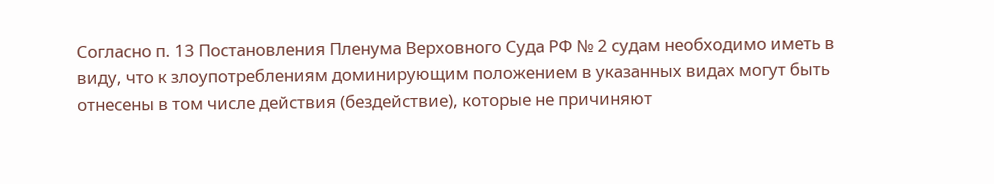Согласно п. 13 Постановления Пленума Верховного Суда РФ № 2 судам необходимо иметь в виду, что к злоупотреблениям доминирующим положением в указанных видах могут быть отнесены в том числе действия (бездействие), которые не причиняют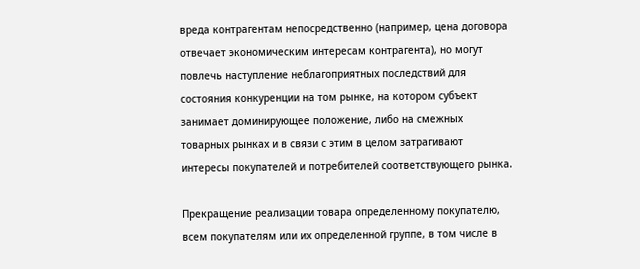вреда контрагентам непосредственно (например, цена договора отвечает экономическим интересам контрагента), но могут повлечь наступление неблагоприятных последствий для состояния конкуренции на том рынке, на котором субъект занимает доминирующее положение, либо на смежных товарных рынках и в связи с этим в целом затрагивают интересы покупателей и потребителей соответствующего рынка.

Прекращение реализации товара определенному покупателю, всем покупателям или их определенной группе, в том числе в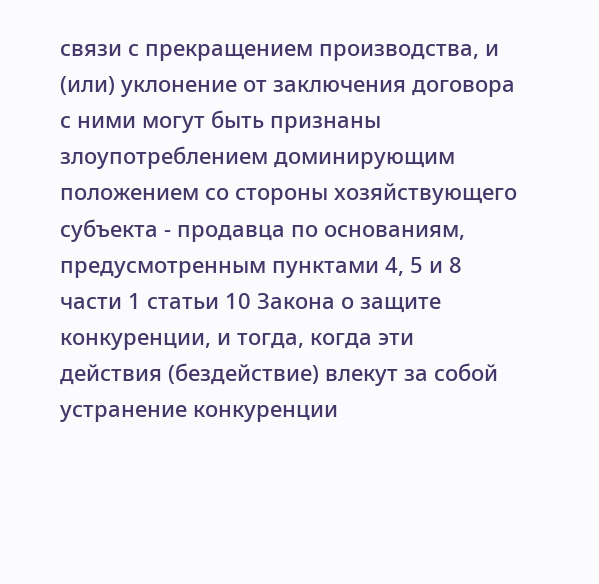связи с прекращением производства, и (или) уклонение от заключения договора с ними могут быть признаны злоупотреблением доминирующим положением со стороны хозяйствующего субъекта - продавца по основаниям, предусмотренным пунктами 4, 5 и 8 части 1 статьи 10 Закона о защите конкуренции, и тогда, когда эти действия (бездействие) влекут за собой устранение конкуренции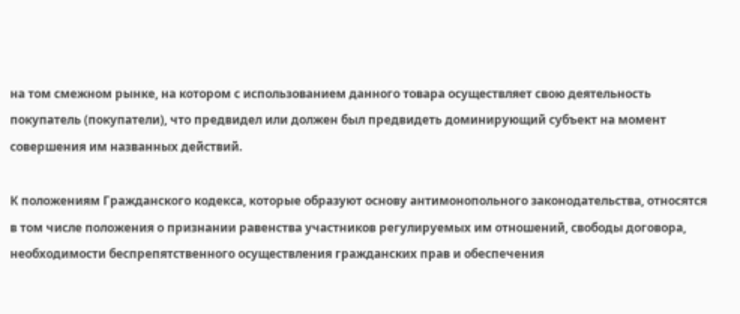на том смежном рынке, на котором с использованием данного товара осуществляет свою деятельность покупатель (покупатели), что предвидел или должен был предвидеть доминирующий субъект на момент совершения им названных действий.

К положениям Гражданского кодекса, которые образуют основу антимонопольного законодательства, относятся в том числе положения о признании равенства участников регулируемых им отношений, свободы договора, необходимости беспрепятственного осуществления гражданских прав и обеспечения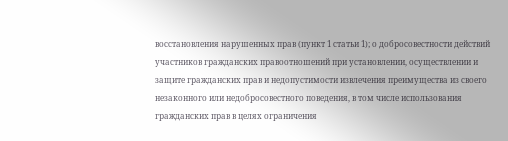восстановления нарушенных прав (пункт 1 статьи 1); о добросовестности действий участников гражданских правоотношений при установлении, осуществлении и защите гражданских прав и недопустимости извлечения преимущества из своего незаконного или недобросовестного поведения, в том числе использования гражданских прав в целях ограничения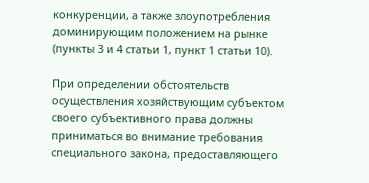конкуренции, а также злоупотребления доминирующим положением на рынке (пункты 3 и 4 статьи 1, пункт 1 статьи 10).

При определении обстоятельств осуществления хозяйствующим субъектом своего субъективного права должны приниматься во внимание требования специального закона, предоставляющего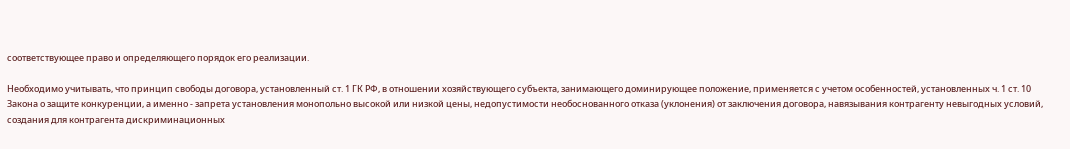соответствующее право и определяющего порядок его реализации.

Необходимо учитывать, что принцип свободы договора, установленный ст. 1 ГК РФ, в отношении хозяйствующего субъекта, занимающего доминирующее положение, применяется с учетом особенностей, установленных ч. 1 ст. 10 Закона о защите конкуренции, а именно - запрета установления монопольно высокой или низкой цены, недопустимости необоснованного отказа (уклонения) от заключения договора, навязывания контрагенту невыгодных условий, создания для контрагента дискриминационных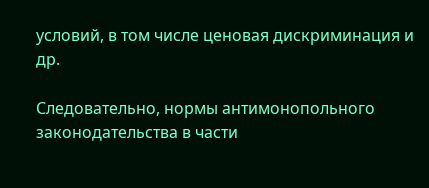условий, в том числе ценовая дискриминация и др.

Следовательно, нормы антимонопольного законодательства в части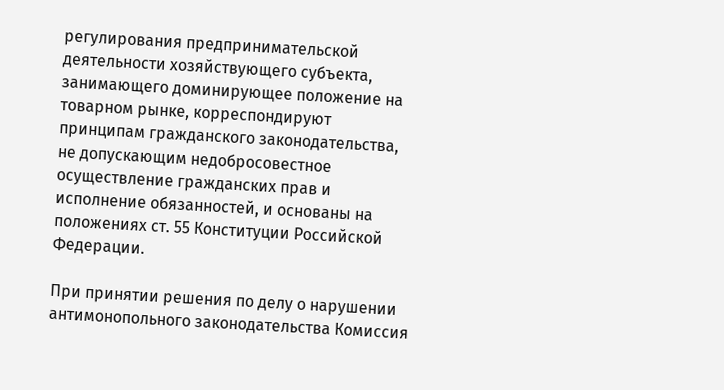регулирования предпринимательской деятельности хозяйствующего субъекта, занимающего доминирующее положение на товарном рынке, корреспондируют принципам гражданского законодательства, не допускающим недобросовестное осуществление гражданских прав и исполнение обязанностей, и основаны на положениях ст. 55 Конституции Российской Федерации.

При принятии решения по делу о нарушении антимонопольного законодательства Комиссия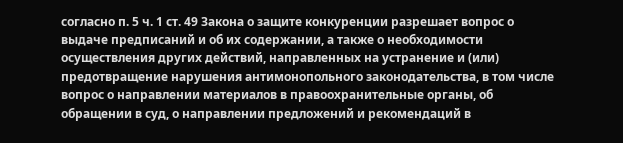согласно п. 5 ч. 1 ст. 49 Закона о защите конкуренции разрешает вопрос о выдаче предписаний и об их содержании, а также о необходимости осуществления других действий, направленных на устранение и (или) предотвращение нарушения антимонопольного законодательства, в том числе вопрос о направлении материалов в правоохранительные органы, об обращении в суд, о направлении предложений и рекомендаций в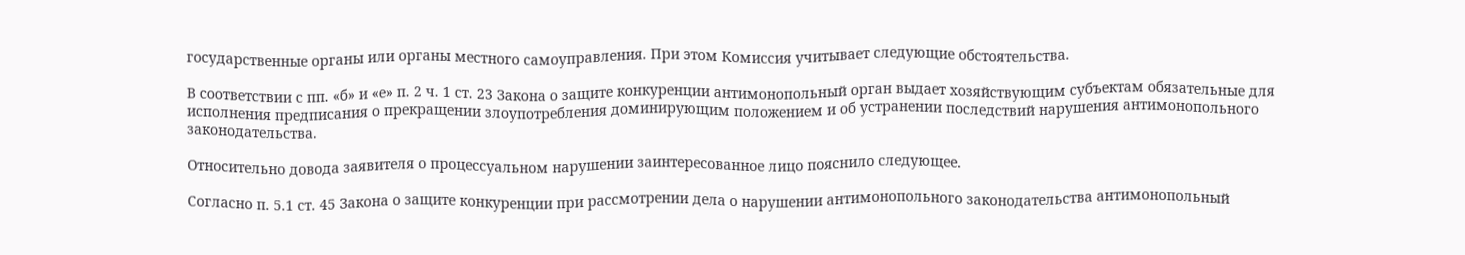государственные органы или органы местного самоуправления. При этом Комиссия учитывает следующие обстоятельства.

В соответствии с пп. «б» и «е» п. 2 ч. 1 ст. 23 Закона о защите конкуренции антимонопольный орган выдает хозяйствующим субъектам обязательные для исполнения предписания о прекращении злоупотребления доминирующим положением и об устранении последствий нарушения антимонопольного законодательства.

Относительно довода заявителя о процессуальном нарушении заинтересованное лицо пояснило следующее.

Согласно п. 5.1 ст. 45 Закона о защите конкуренции при рассмотрении дела о нарушении антимонопольного законодательства антимонопольный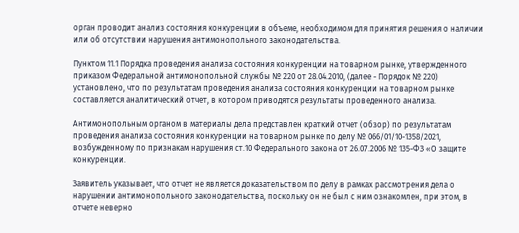орган проводит анализ состояния конкуренции в объеме, необходимом для принятия решения о наличии или об отсутствии нарушения антимонопольного законодательства.

Пунктом 11.1 Порядка проведения анализа состояния конкуренции на товарном рынке, утвержденного приказом Федеральной антимонопольной службы № 220 от 28.04.2010, (далее - Порядок № 220) установлено, что по результатам проведения анализа состояния конкуренции на товарном рынке составляется аналитический отчет, в котором приводятся результаты проведенного анализа.

Антимонопольным органом в материалы дела представлен краткий отчет (обзор) по результатам проведения анализа состояния конкуренции на товарном рынке по делу № 066/01/10-1358/2021, возбужденному по признакам нарушения ст.10 Федерального закона от 26.07.2006 № 135-ФЗ «О защите конкуренции.

Заявитель указывает, что отчет не является доказательством по делу в рамках рассмотрения дела о нарушении антимонопольного законодательства, поскольку он не был с ним ознакомлен, при этом, в отчете неверно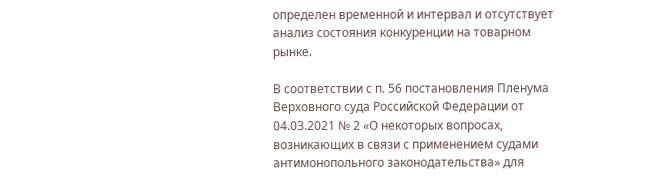определен временной и интервал и отсутствует анализ состояния конкуренции на товарном рынке.

В соответствии с п. 56 постановления Пленума Верховного суда Российской Федерации от 04.03.2021 № 2 «О некоторых вопросах, возникающих в связи с применением судами антимонопольного законодательства» для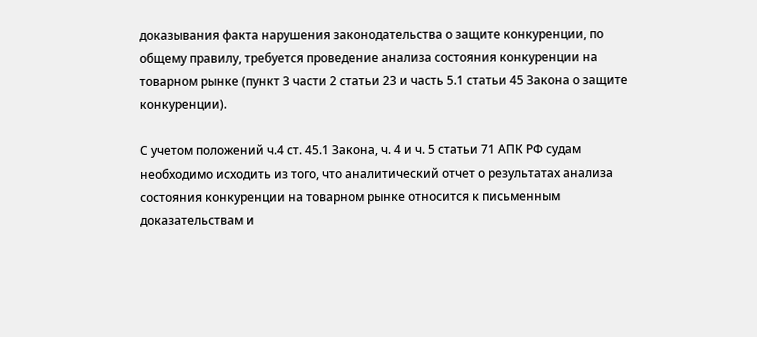доказывания факта нарушения законодательства о защите конкуренции, по общему правилу, требуется проведение анализа состояния конкуренции на товарном рынке (пункт 3 части 2 статьи 23 и часть 5.1 статьи 45 Закона о защите конкуренции).

С учетом положений ч.4 ст. 45.1 Закона, ч. 4 и ч. 5 статьи 71 АПК РФ судам необходимо исходить из того, что аналитический отчет о результатах анализа состояния конкуренции на товарном рынке относится к письменным доказательствам и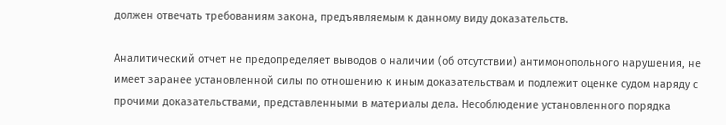должен отвечать требованиям закона, предъявляемым к данному виду доказательств.

Аналитический отчет не предопределяет выводов о наличии (об отсутствии) антимонопольного нарушения, не имеет заранее установленной силы по отношению к иным доказательствам и подлежит оценке судом наряду с прочими доказательствами, представленными в материалы дела. Несоблюдение установленного порядка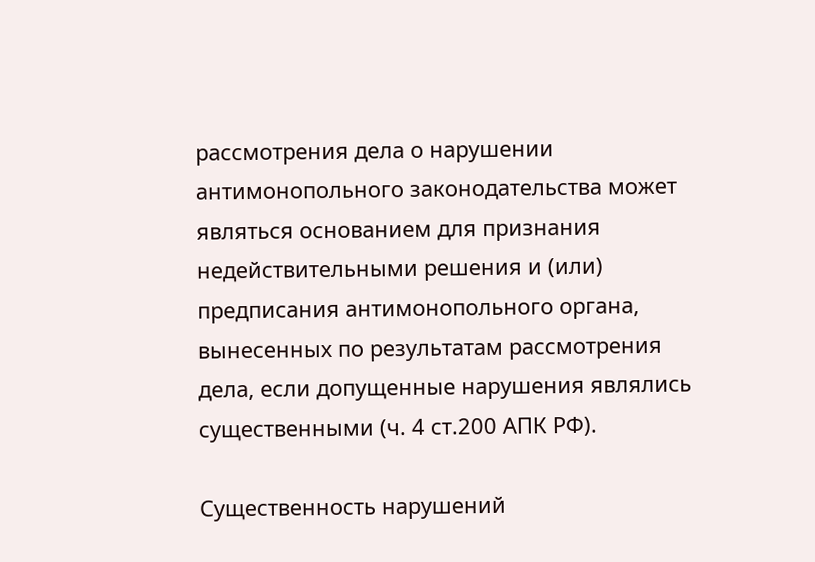рассмотрения дела о нарушении антимонопольного законодательства может являться основанием для признания недействительными решения и (или) предписания антимонопольного органа, вынесенных по результатам рассмотрения дела, если допущенные нарушения являлись существенными (ч. 4 ст.200 АПК РФ).

Существенность нарушений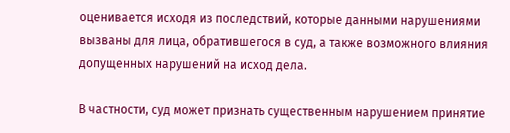оценивается исходя из последствий, которые данными нарушениями вызваны для лица, обратившегося в суд, а также возможного влияния допущенных нарушений на исход дела.

В частности, суд может признать существенным нарушением принятие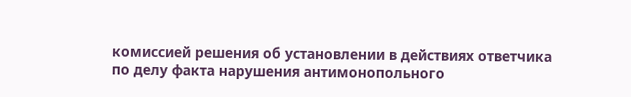комиссией решения об установлении в действиях ответчика по делу факта нарушения антимонопольного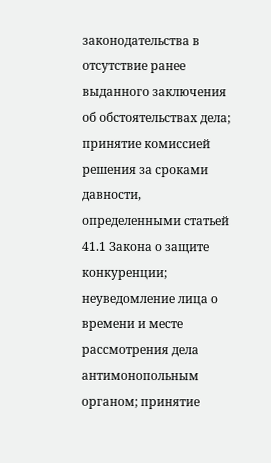законодательства в отсутствие ранее выданного заключения об обстоятельствах дела; принятие комиссией решения за сроками давности, определенными статьей 41.1 Закона о защите конкуренции; неуведомление лица о времени и месте рассмотрения дела антимонопольным органом; принятие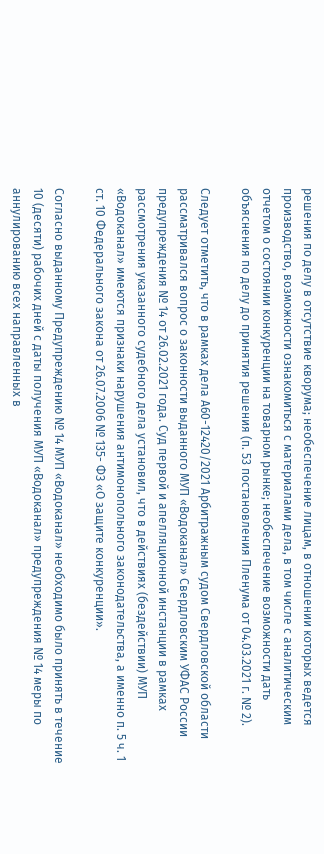решения по делу в отсутствие кворума; необеспечение лицам, в отношении которых ведется производство, возможности ознакомиться с материалами дела, в том числе с аналитическим отчетом о состоянии конкуренции на товарном рынке; необеспечение возможности дать объяснения по делу до принятия решения (п. 53 постановления Пленума от 04.03.2021 г. № 2).

Следует отметить, что в рамках дела А60-12420/2021 Арбитражным судом Свердловской области рассматривался вопрос о законности выданного МУП «Водоканал» Свердловским УФАС России предупреждения № 14 от 26.02.2021 года. Суд первой и апелляционной инстанции в рамках рассмотрения указанного судебного дела установил, что в действиях (бездействии) МУП «Водоканал» имеются признаки нарушения антимонопольного законодательства, а именно п. 5 ч. 1 ст. 10 Федерального закона от 26.07.2006 № 135- ФЗ «О защите конкуренции».

Согласно выданному Предупреждению № 14 МУП «Водоканал» необходимо было принять в течение 10 (десяти) рабочих дней с даты получения МУП «Водоканал» предупреждения № 14 меры по аннулированию всех направленных в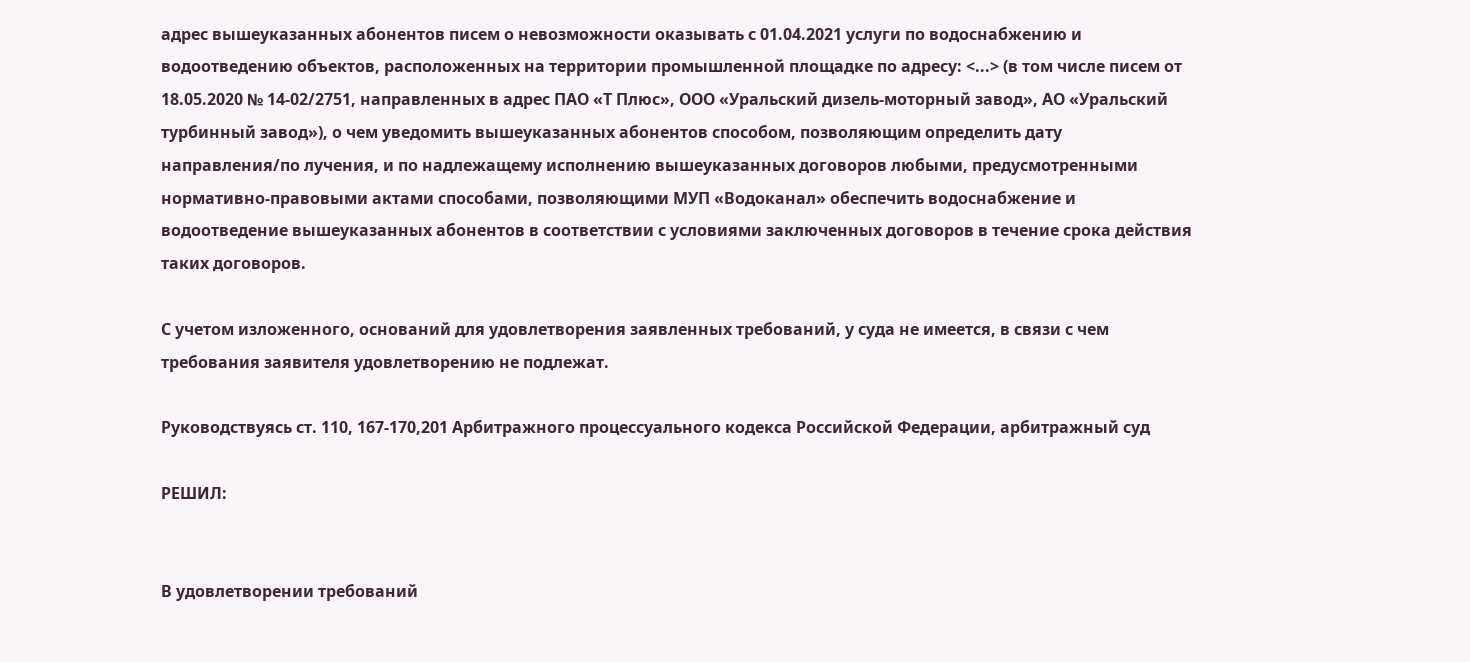адрес вышеуказанных абонентов писем о невозможности оказывать с 01.04.2021 услуги по водоснабжению и водоотведению объектов, расположенных на территории промышленной площадке по адресу: <...> (в том числе писем от 18.05.2020 № 14-02/2751, направленных в адрес ПАО «Т Плюс», ООО «Уральский дизель-моторный завод», АО «Уральский турбинный завод»), о чем уведомить вышеуказанных абонентов способом, позволяющим определить дату направления/по лучения, и по надлежащему исполнению вышеуказанных договоров любыми, предусмотренными нормативно-правовыми актами способами, позволяющими МУП «Водоканал» обеспечить водоснабжение и водоотведение вышеуказанных абонентов в соответствии с условиями заключенных договоров в течение срока действия таких договоров.

С учетом изложенного, оснований для удовлетворения заявленных требований, у суда не имеется, в связи с чем требования заявителя удовлетворению не подлежат.

Руководствуясь ст. 110, 167-170,201 Арбитражного процессуального кодекса Российской Федерации, арбитражный суд

РЕШИЛ:


В удовлетворении требований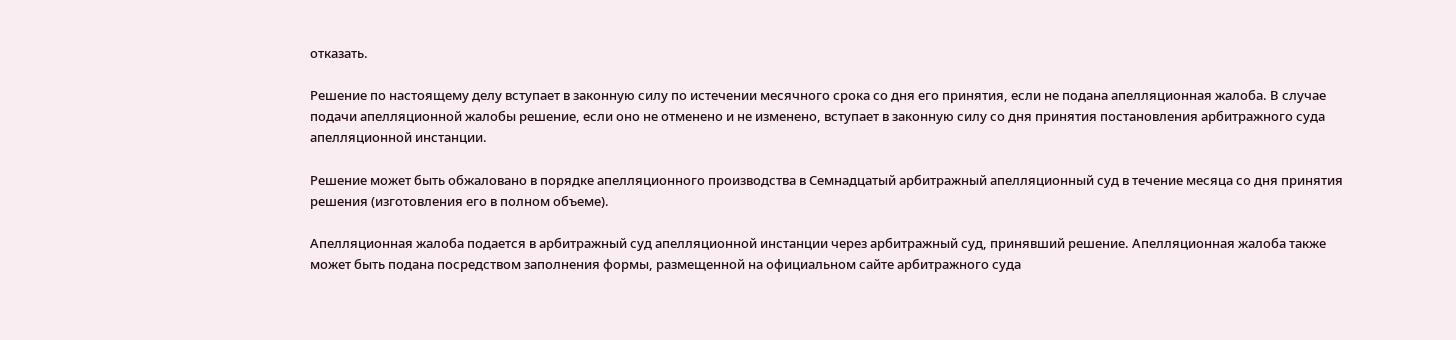отказать.

Решение по настоящему делу вступает в законную силу по истечении месячного срока со дня его принятия, если не подана апелляционная жалоба. В случае подачи апелляционной жалобы решение, если оно не отменено и не изменено, вступает в законную силу со дня принятия постановления арбитражного суда апелляционной инстанции.

Решение может быть обжаловано в порядке апелляционного производства в Семнадцатый арбитражный апелляционный суд в течение месяца со дня принятия решения (изготовления его в полном объеме).

Апелляционная жалоба подается в арбитражный суд апелляционной инстанции через арбитражный суд, принявший решение. Апелляционная жалоба также может быть подана посредством заполнения формы, размещенной на официальном сайте арбитражного суда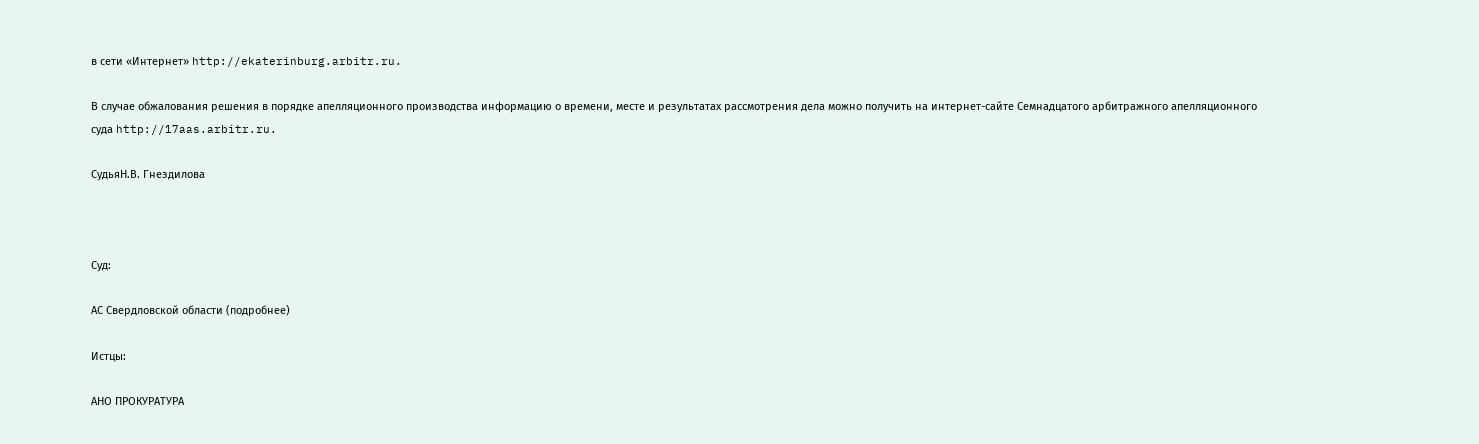в сети «Интернет» http://ekaterinburg.arbitr.ru.

В случае обжалования решения в порядке апелляционного производства информацию о времени, месте и результатах рассмотрения дела можно получить на интернет-сайте Семнадцатого арбитражного апелляционного суда http://17aas.arbitr.ru.

СудьяН.В. Гнездилова



Суд:

АС Свердловской области (подробнее)

Истцы:

АНО ПРОКУРАТУРА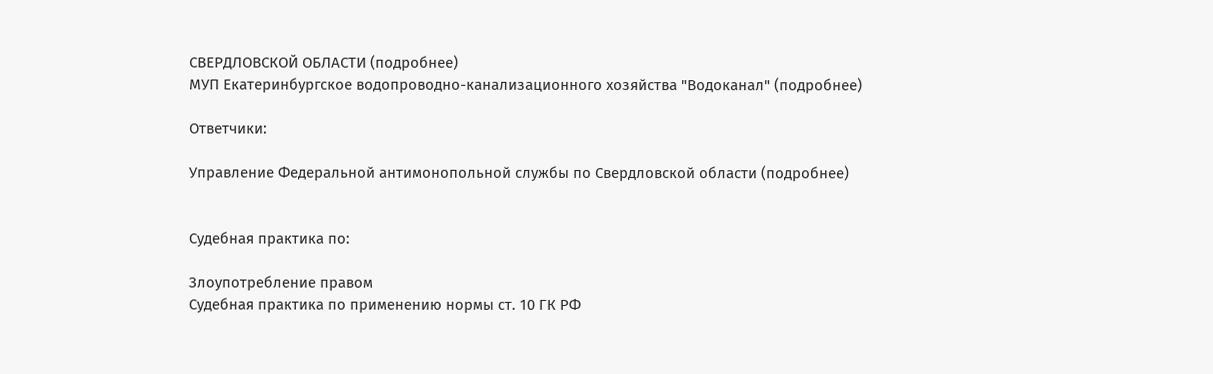СВЕРДЛОВСКОЙ ОБЛАСТИ (подробнее)
МУП Екатеринбургское водопроводно-канализационного хозяйства "Водоканал" (подробнее)

Ответчики:

Управление Федеральной антимонопольной службы по Свердловской области (подробнее)


Судебная практика по:

Злоупотребление правом
Судебная практика по применению нормы ст. 10 ГК РФ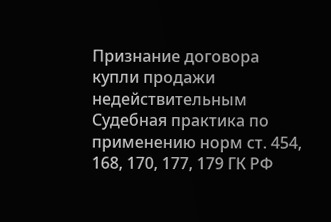Признание договора купли продажи недействительным
Судебная практика по применению норм ст. 454, 168, 170, 177, 179 ГК РФ